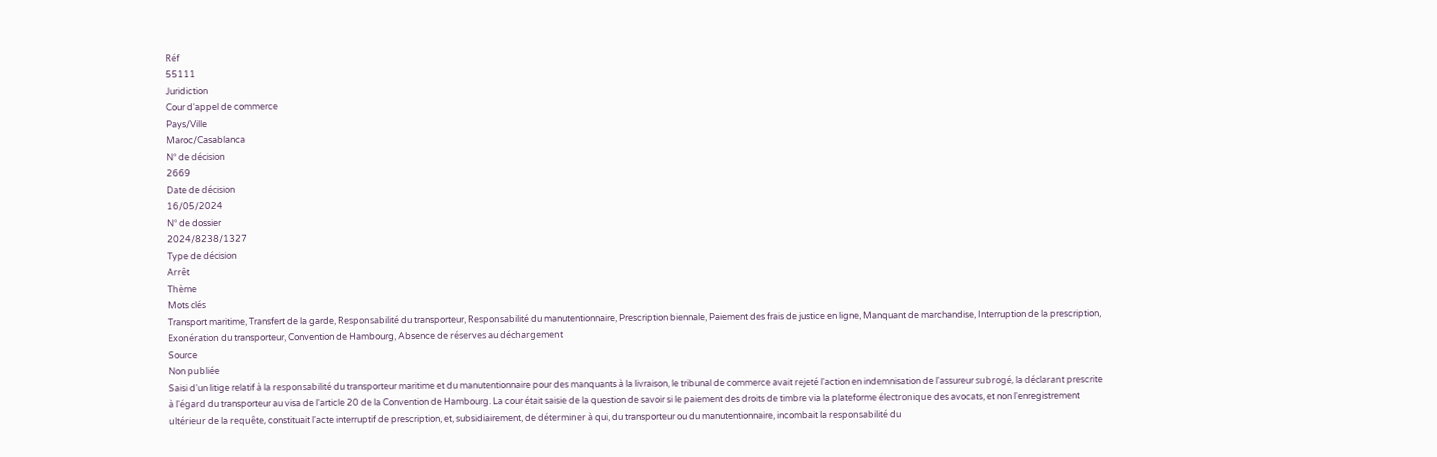Réf
55111
Juridiction
Cour d'appel de commerce
Pays/Ville
Maroc/Casablanca
N° de décision
2669
Date de décision
16/05/2024
N° de dossier
2024/8238/1327
Type de décision
Arrêt
Thème
Mots clés
Transport maritime, Transfert de la garde, Responsabilité du transporteur, Responsabilité du manutentionnaire, Prescription biennale, Paiement des frais de justice en ligne, Manquant de marchandise, Interruption de la prescription, Exonération du transporteur, Convention de Hambourg, Absence de réserves au déchargement
Source
Non publiée
Saisi d'un litige relatif à la responsabilité du transporteur maritime et du manutentionnaire pour des manquants à la livraison, le tribunal de commerce avait rejeté l'action en indemnisation de l'assureur subrogé, la déclarant prescrite à l'égard du transporteur au visa de l'article 20 de la Convention de Hambourg. La cour était saisie de la question de savoir si le paiement des droits de timbre via la plateforme électronique des avocats, et non l'enregistrement ultérieur de la requête, constituait l'acte interruptif de prescription, et, subsidiairement, de déterminer à qui, du transporteur ou du manutentionnaire, incombait la responsabilité du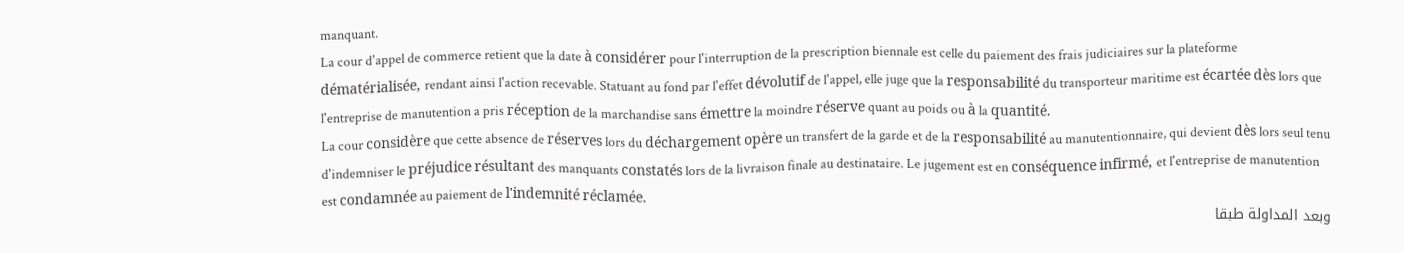manquant.
La cour d'appel de commerce retient que la date à considérer pour l'interruption de la prescription biennale est celle du paiement des frais judiciaires sur la plateforme dématérialisée, rendant ainsi l'action recevable. Statuant au fond par l'effet dévolutif de l'appel, elle juge que la responsabilité du transporteur maritime est écartée dès lors que l'entreprise de manutention a pris réception de la marchandise sans émettre la moindre réserve quant au poids ou à la quantité.
La cour considère que cette absence de réserves lors du déchargement opère un transfert de la garde et de la responsabilité au manutentionnaire, qui devient dès lors seul tenu d'indemniser le préjudice résultant des manquants constatés lors de la livraison finale au destinataire. Le jugement est en conséquence infirmé, et l'entreprise de manutention est condamnée au paiement de l'indemnité réclamée.
وبعد المداولة طبقا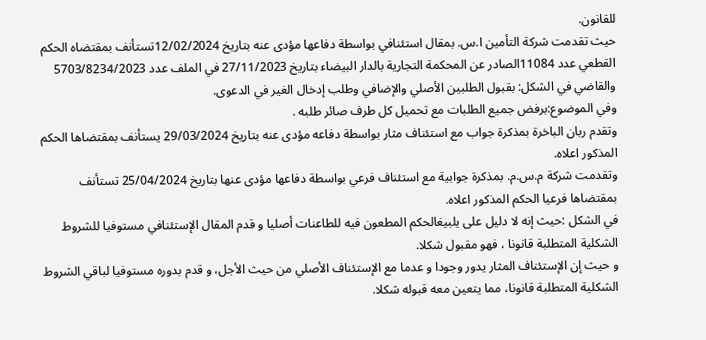للقانون.
حيث تقدمت شركة التأمين ا.س. بمقال استئنافي بواسطة دفاعها مؤدى عنه بتاريخ 12/02/2024تستأنف بمقتضاه الحكم القطعي عدد 11084الصادر عن المحكمة التجارية بالدار البيضاء بتاريخ 27/11/2023 في الملف عدد 5703/8234/2023 والقاضي في الشكل: بقبول الطلبين الأصلي والإضافي وطلب إدخال الغير في الدعوى.
وفي الموضوع:برفض جميع الطلبات مع تحميل كل طرف صائر طلبه .
وتقدم ربان الباخرة بمذكرة جواب مع استئناف مثار بواسطة دفاعه مؤدى عنه بتاريخ 29/03/2024 يستأنف بمقتضاها الحكم المذكور اعلاه.
وتقدمت شركة م.س.م. بمذكرة جوابية مع استئناف فرعي بواسطة دفاعها مؤدى عنها بتاريخ 25/04/2024 تستأنف بمقتضاها فرعيا الحكم المذكور اعلاه.
في الشكل :حيث إنه لا دليل على يلبيغالحكم المطعون فيه للطاعنات أصليا و قدم المقال الإستئنافي مستوفيا للشروط الشكلية المتطلبة قانونا ، فهو مقبول شكلا.
و حيث إن الإستئناف المثار يدور وجودا و عدما مع الإستئناف الأصلي من حيث الأجل، و قدم بدوره مستوفيا لباقي الشروط الشكلية المتطلبة قانونا، مما يتعين معه قبوله شكلا.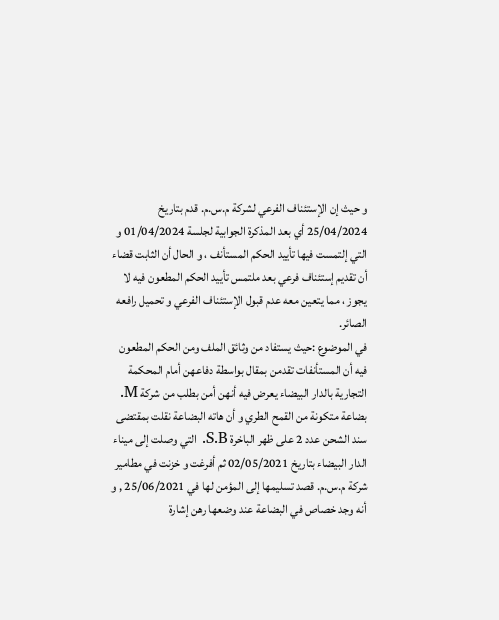و حيث إن الإستئناف الفرعي لشركة م.س.م. قدم بتاريخ 25/04/2024 أي بعد المذكرة الجوابية لجلسة 01/04/2024 و التي إلتمست فيها تأييد الحكم المستأنف ، و الحال أن الثابت قضاء أن تقديم إستئناف فرعي بعد ملتمس تأييد الحكم المطعون فيه لا يجوز ، مما يتعين معه عدم قبول الإستئناف الفرعي و تحميل رافعه الصائر.
في الموضوع :حيث يستفاد من وثائق الملف ومن الحكم المطعون فيه أن المستأنفات تقدمن بمقال بواسطة دفاعهن أمام المحكمة التجارية بالدار البيضاء يعرض فيه أنهن أمن بطلب من شركة M. بضاعة متكونة من القمح الطري و أن هاته البضاعة نقلت بمقتضى سند الشحن عدد 2 على ظهر الباخرة S.B. التي وصلت إلى ميناء الدار البيضاء بتاريخ 02/05/2021 ثم أفرغت و خزنت في مطامير شركة م.س.م. قصد تسليمها إلى المؤمن لها في 25/06/2021 , و أنه وجد خصاص في البضاعة عند وضعها رهن إشارة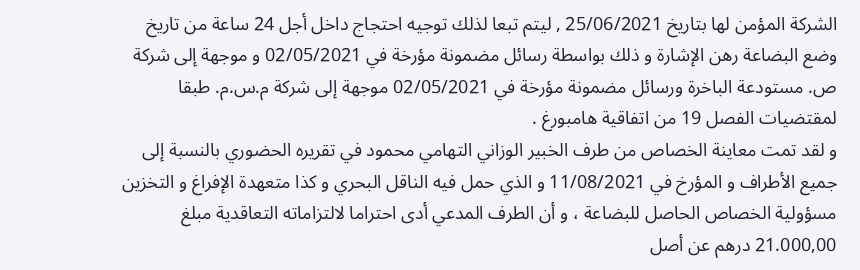الشركة المؤمن لها بتاريخ 25/06/2021 , ليتم تبعا لذلك توجيه احتجاج داخل أجل 24 ساعة من تاريخ وضع البضاعة رهن الإشارة و ذلك بواسطة رسائل مضمونة مؤرخة في 02/05/2021 و موجهة إلى شركة ص. مستودعة الباخرة ورسائل مضمونة مؤرخة في 02/05/2021 موجهة إلى شركة م.س.م. طبقا لمقتضيات الفصل 19 من اتفاقية هامبورغ .
و لقد تمت معاينة الخصاص من طرف الخبير الوزاني التهامي محمود في تقريره الحضوري بالنسبة إلى جميع الأطراف و المؤرخ في 11/08/2021 و الذي حمل فيه الناقل البحري و كذا متعهدة الإفراغ و التخزين مسؤولية الخصاص الحاصل للبضاعة ، و أن الطرف المدعي أدى احتراما لالتزاماته التعاقدية مبلغ 21.000,00 درهم عن أصل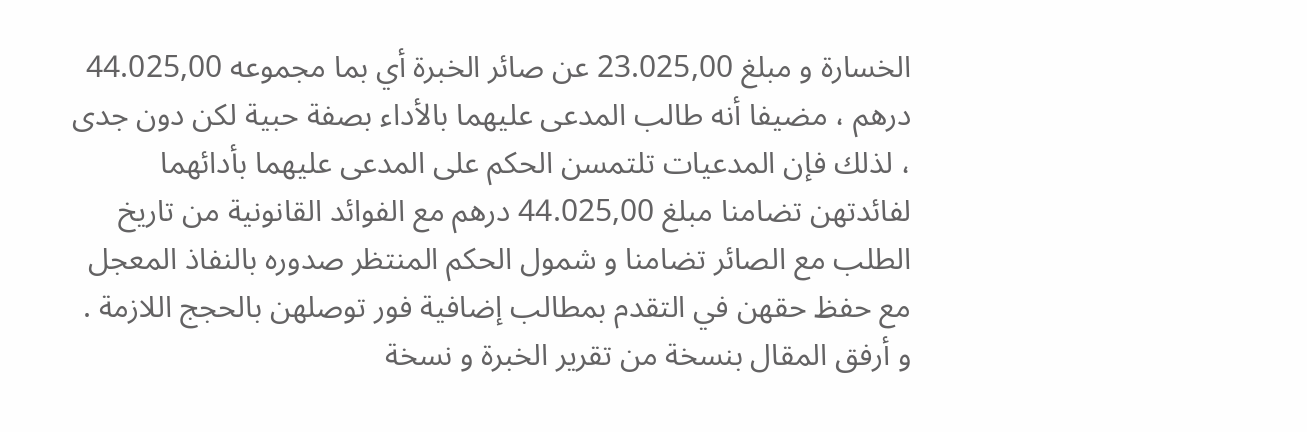الخسارة و مبلغ 23.025,00 عن صائر الخبرة أي بما مجموعه 44.025,00 درهم ، مضيفا أنه طالب المدعى عليهما بالأداء بصفة حبية لكن دون جدى ، لذلك فإن المدعيات تلتمسن الحكم على المدعى عليهما بأدائهما لفائدتهن تضامنا مبلغ 44.025,00 درهم مع الفوائد القانونية من تاريخ الطلب مع الصائر تضامنا و شمول الحكم المنتظر صدوره بالنفاذ المعجل مع حفظ حقهن في التقدم بمطالب إضافية فور توصلهن بالحجج اللازمة .
و أرفق المقال بنسخة من تقرير الخبرة و نسخة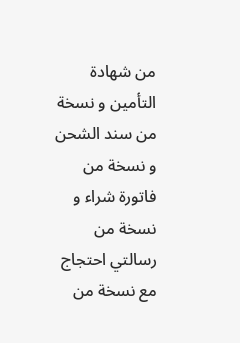من شهادة التأمين و نسخة من سند الشحن و نسخة من فاتورة شراء و نسخة من رسالتي احتجاج مع نسخة من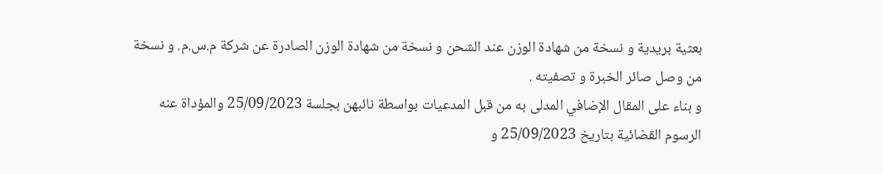بعثية بريدية و نسخة من شهادة الوزن عند الشحن و نسخة من شهادة الوزن الصادرة عن شركة م.س.م. و نسخة من وصل صائر الخبرة و تصفيته .
و بناء على المقال الإضافي المدلى به من قبل المدعيات بواسطة نائبهن بجلسة 25/09/2023 والمؤداة عنه الرسوم القضائية بتاريخ 25/09/2023 و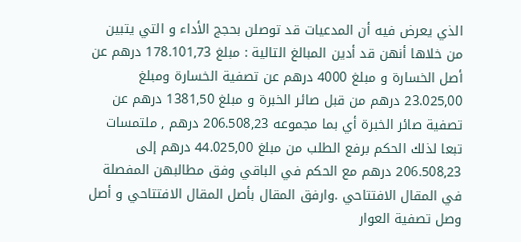الذي يعرض فيه أن المدعيات قد توصلن بحجج الأداء و التي يتبين من خلاها أنهن قد أدين المبالغ التالية : مبلغ 178.101,73 درهم عن أصل الخسارة و مبلغ 4000 درهم عن تصفية الخسارة ومبلغ 23.025,00 درهم من قبل صائر الخبرة و مبلغ 1381,50 درهم عن تصفية صائر الخبرة أي بما مجموعه 206.508,23 درهم , ملتمسات تبعا لذلك الحكم برفع الطلب من مبلغ 44.025,00 درهم إلى 206.508,23 درهم مع الحكم في الباقي وفق مطالبهن المفصلة في المقال الافتتاحي .وارفق المقال بأصل المقال الافتتاحي و أصل وصل تصفية العوار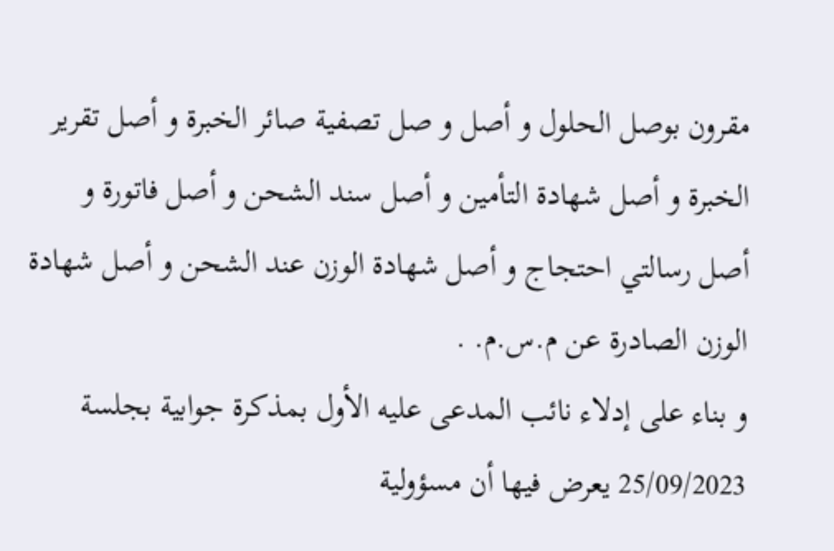مقرون بوصل الحلول و أصل و صل تصفية صائر الخبرة و أصل تقرير الخبرة و أصل شهادة التأمين و أصل سند الشحن و أصل فاتورة و أصل رسالتي احتجاج و أصل شهادة الوزن عند الشحن و أصل شهادة الوزن الصادرة عن م.س.م. .
و بناء على إدلاء نائب المدعى عليه الأول بمذكرة جوابية بجلسة 25/09/2023 يعرض فيها أن مسؤولية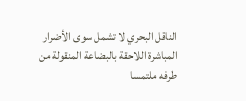الناقل البحري لا تشمل سوى الأضرار المباشرة اللاحقة بالبضاعة المنقولة من طرفه ملتمسا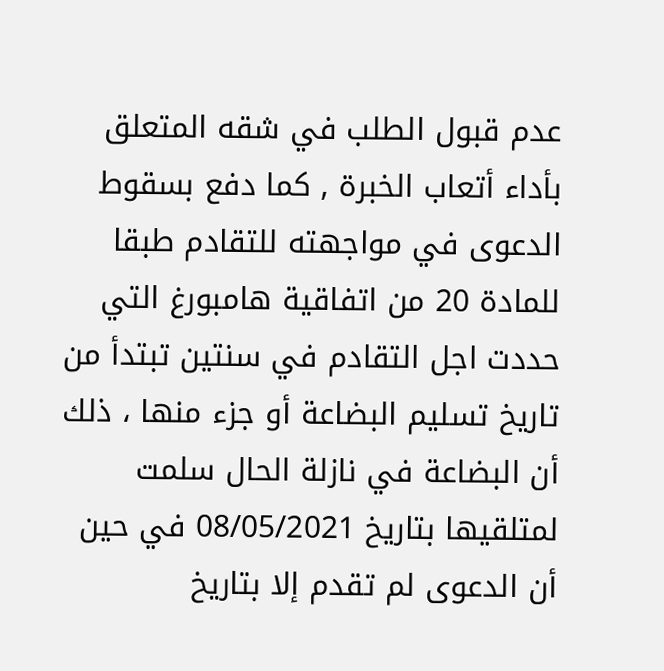عدم قبول الطلب في شقه المتعلق بأداء أتعاب الخبرة , كما دفع بسقوط الدعوى في مواجهته للتقادم طبقا للمادة 20 من اتفاقية هامبورغ التي حددت اجل التقادم في سنتين تبتدأ من تاريخ تسليم البضاعة أو جزء منها ، ذلك أن البضاعة في نازلة الحال سلمت لمتلقيها بتاريخ 08/05/2021 في حين أن الدعوى لم تقدم إلا بتاريخ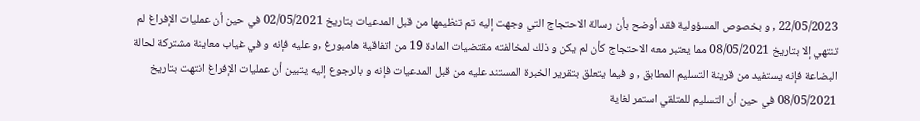22/05/2023 , و بخصوص المسؤولية فقد أوضح بأن رسالة الاحتجاج التي وجهت إليه تم تنظيمها من قبل المدعيات بتاريخ 02/05/2021 في حين أن عمليات الإفراغ لم تنتهي إلا بتاريخ 08/05/2021 مما يعتبر معه الاحتجاج كأن لم يكن و ذلك لمخالفته مقتضيات المادة 19 من اتفاقية هامبورغ ,و عليه فإنه و في غياب معاينة مشتركة لحالة البضاعة فإنه يستفيد من قرينة التسليم المطابق , و فيما يتعلق بتقرير الخبرة المستند عليه من قبل المدعيات فإنه و بالرجوع إليه يتبين أن عمليات الإفراغ انتهت بتاريخ 08/05/2021 في حين أن التسليم للمتلقي استمر لغاية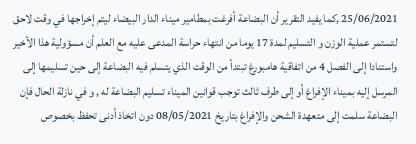25/06/2021 ,كما يفيد التقرير أن البضاعة أفرغت بمطامير ميناء الدار البيضاء ليتم إخراجها في وقت لاحق لتستمر عملية الوزن و التسليم لمدة 17 يوما من انتهاء حراسة المدعى عليه مع العلم أن مسؤولية هذا الأخير واستنادا إلى الفصل 4 من اتفاقية هامبورغ تبتدأ من الوقت الذي يتسلم فيه البضاعة إلى حين تسليمها إلى المرسل إليه بميناء الإفراغ أو إلى طرف ثالث توجب قوانين الميناء تسليم البضاعة له , و في نازلة الحال فإن البضاعة سلمت إلى متعهدة الشحن والإفراغ بتاريخ 08/05/2021 دون اتخاذ أدنى تحفظ بخصوص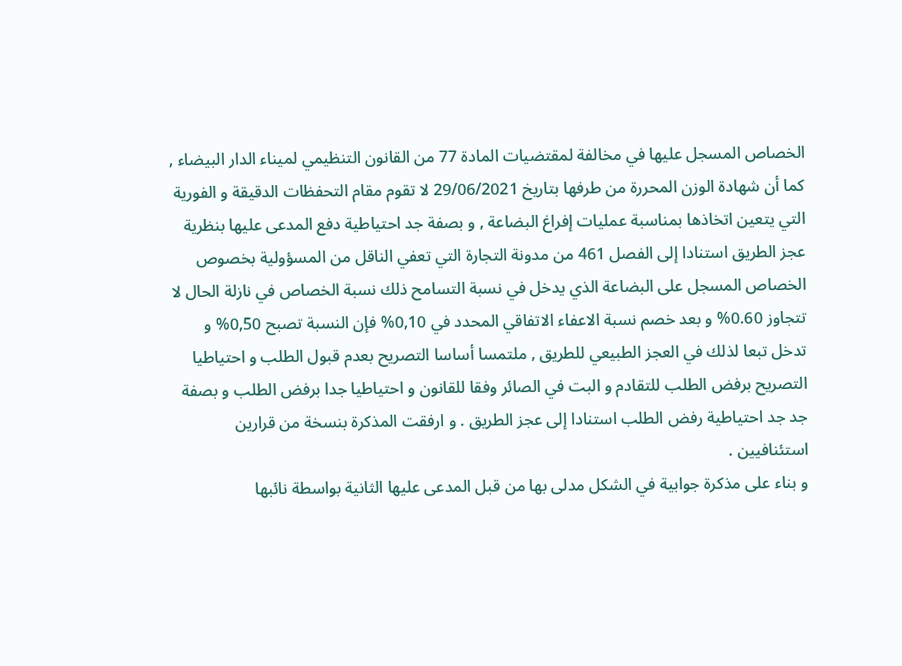الخصاص المسجل عليها في مخالفة لمقتضيات المادة 77 من القانون التنظيمي لميناء الدار البيضاء , كما أن شهادة الوزن المحررة من طرفها بتاريخ 29/06/2021 لا تقوم مقام التحفظات الدقيقة و الفورية التي يتعين اتخاذها بمناسبة عمليات إفراغ البضاعة , و بصفة جد احتياطية دفع المدعى عليها بنظرية عجز الطريق استنادا إلى الفصل 461 من مدونة التجارة التي تعفي الناقل من المسؤولية بخصوص الخصاص المسجل على البضاعة الذي يدخل في نسبة التسامح ذلك نسبة الخصاص في نازلة الحال لا تتجاوز 0.60% و بعد خصم نسبة الاعفاء الاتفاقي المحدد في 0,10% فإن النسبة تصبح 0,50% و تدخل تبعا لذلك في العجز الطبيعي للطريق , ملتمسا أساسا التصريح بعدم قبول الطلب و احتياطيا التصريح برفض الطلب للتقادم و البت في الصائر وفقا للقانون و احتياطيا جدا برفض الطلب و بصفة جد جد احتياطية رفض الطلب استنادا إلى عجز الطريق . و ارفقت المذكرة بنسخة من قرارين استئنافيين .
و بناء على مذكرة جوابية في الشكل مدلى بها من قبل المدعى عليها الثانية بواسطة نائبها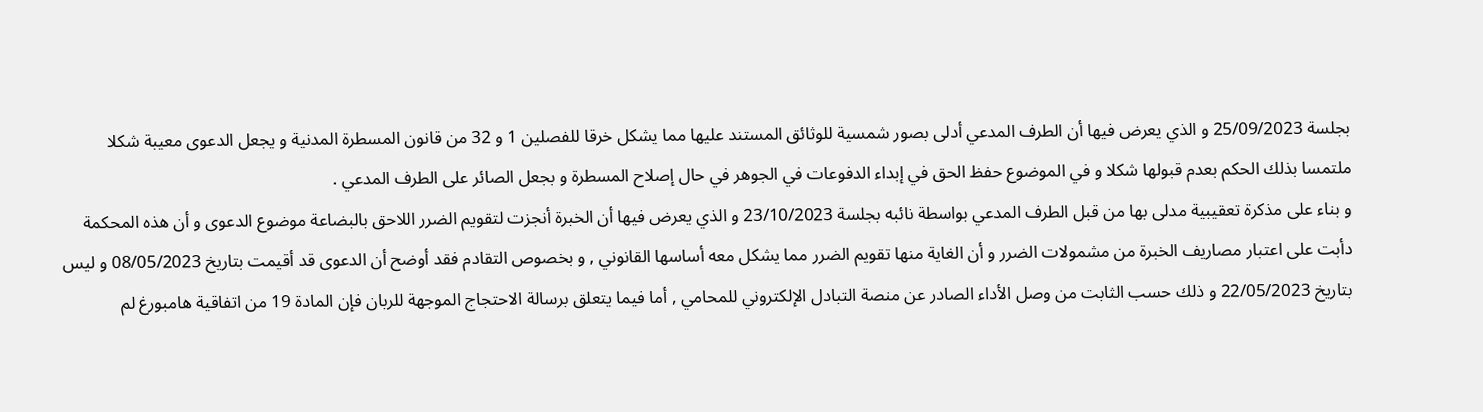بجلسة 25/09/2023 و الذي يعرض فيها أن الطرف المدعي أدلى بصور شمسية للوثائق المستند عليها مما يشكل خرقا للفصلين 1 و 32 من قانون المسطرة المدنية و يجعل الدعوى معيبة شكلا ملتمسا بذلك الحكم بعدم قبولها شكلا و في الموضوع حفظ الحق في إبداء الدفوعات في الجوهر في حال إصلاح المسطرة و بجعل الصائر على الطرف المدعي .
و بناء على مذكرة تعقيبية مدلى بها من قبل الطرف المدعي بواسطة نائبه بجلسة 23/10/2023 و الذي يعرض فيها أن الخبرة أنجزت لتقويم الضرر اللاحق بالبضاعة موضوع الدعوى و أن هذه المحكمة دأبت على اعتبار مصاريف الخبرة من مشمولات الضرر و أن الغاية منها تقويم الضرر مما يشكل معه أساسها القانوني , و بخصوص التقادم فقد أوضح أن الدعوى قد أقيمت بتاريخ 08/05/2023 و ليس بتاريخ 22/05/2023 و ذلك حسب الثابت من وصل الأداء الصادر عن منصة التبادل الإلكتروني للمحامي , أما فيما يتعلق برسالة الاحتجاج الموجهة للربان فإن المادة 19 من اتفاقية هامبورغ لم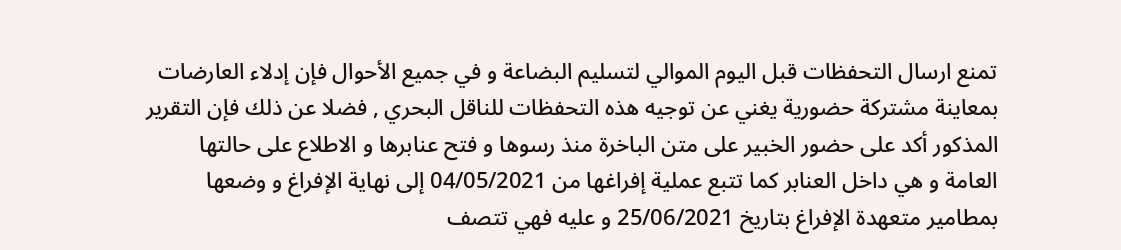تمنع ارسال التحفظات قبل اليوم الموالي لتسليم البضاعة و في جميع الأحوال فإن إدلاء العارضات بمعاينة مشتركة حضورية يغني عن توجيه هذه التحفظات للناقل البحري , فضلا عن ذلك فإن التقرير المذكور أكد على حضور الخبير على متن الباخرة منذ رسوها و فتح عنابرها و الاطلاع على حالتها العامة و هي داخل العنابر كما تتبع عملية إفراغها من 04/05/2021 إلى نهاية الإفراغ و وضعها بمطامير متعهدة الإفراغ بتاريخ 25/06/2021 و عليه فهي تتصف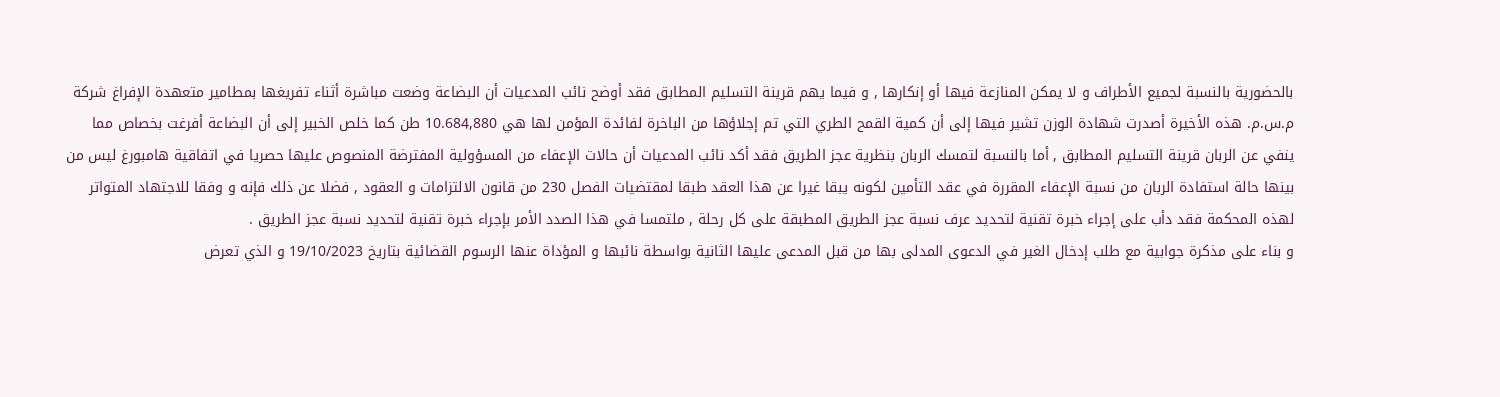بالحضورية بالنسبة لجميع الأطراف و لا يمكن المنازعة فيها أو إنكارها , و فيما يهم قرينة التسليم المطابق فقد أوضح نائب المدعيات أن البضاعة وضعت مباشرة أثناء تفريغها بمطامير متعهدة الإفراغ شركة م.س.م. هذه الأخيرة أصدرت شهادة الوزن تشير فيها إلى أن كمية القمح الطري التي تم إجلاؤها من الباخرة لفائدة المؤمن لها هي 10.684,880 طن كما خلص الخبير إلى أن البضاعة أفرغت بخصاص مما ينفي عن الربان قرينة التسليم المطابق , أما بالنسبة لتمسك الربان بنظرية عجز الطريق فقد أكد نائب المدعيات أن حالات الإعفاء من المسؤولية المفترضة المنصوص عليها حصريا في اتفاقية هامبورغ ليس من بينها حالة استفادة الربان من نسبة الإعفاء المقررة في عقد التأمين لكونه يبقا غيرا عن هذا العقد طبقا لمقتضيات الفصل 230 من قانون الالتزامات و العقود , فضلا عن ذلك فإنه و وفقا للاجتهاد المتواتر لهذه المحكمة فقد دأب على إجراء خبرة تقنية لتحديد عرف نسبة عجز الطريق المطبقة على كل رحلة , ملتمسا في هذا الصدد الأمر بإجراء خبرة تقنية لتحديد نسبة عجز الطريق .
و بناء على مذكرة جوابية مع طلب إدخال الغير في الدعوى المدلى بها من قبل المدعى عليها الثانية بواسطة نائبها و المؤداة عنها الرسوم القضائية بتاريخ 19/10/2023 و الذي تعرض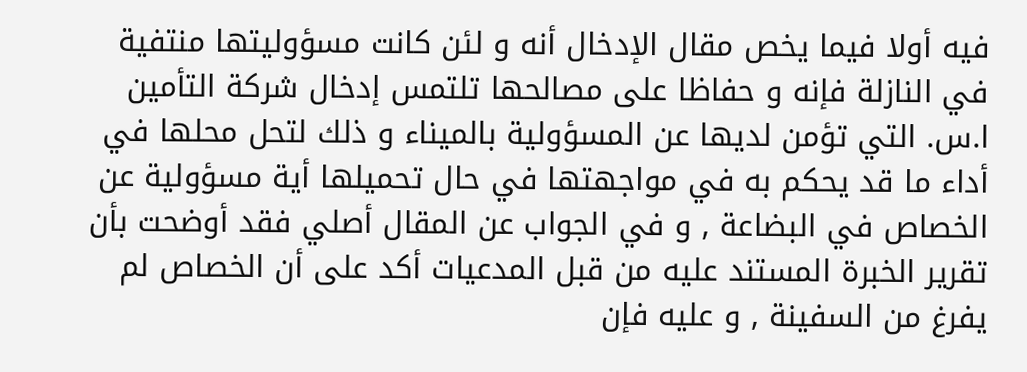فيه أولا فيما يخص مقال الإدخال أنه و لئن كانت مسؤوليتها منتفية في النازلة فإنه و حفاظا على مصالحها تلتمس إدخال شركة التأمين ا.س. التي تؤمن لديها عن المسؤولية بالميناء و ذلك لتحل محلها في أداء ما قد يحكم به في مواجهتها في حال تحميلها أية مسؤولية عن الخصاص في البضاعة , و في الجواب عن المقال أصلي فقد أوضحت بأن تقرير الخبرة المستند عليه من قبل المدعيات أكد على أن الخصاص لم يفرغ من السفينة , و عليه فإن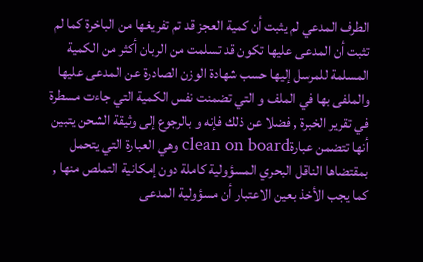الطرف المدعي لم يثبت أن كمية العجز قد تم تفريغها من الباخرة كما لم تثبت أن المدعى عليها تكون قد تسلمت من الربان أكثر من الكمية المسلمة للمرسل إليها حسب شهادة الوزن الصادرة عن المدعى عليها والملفى بها في الملف و التي تضمنت نفس الكمية التي جاءت مسطرة في تقرير الخبرة , فضلا عن ذلك فإنه و بالرجوع إلى وثيقة الشحن يتبين أنها تتضمن عبارةclean on board وهي العبارة التي يتحمل بمقتضاها الناقل البحري المسؤولية كاملة دون إمكانية التملص منها , كما يجب الأخذ بعين الاعتبار أن مسؤولية المدعى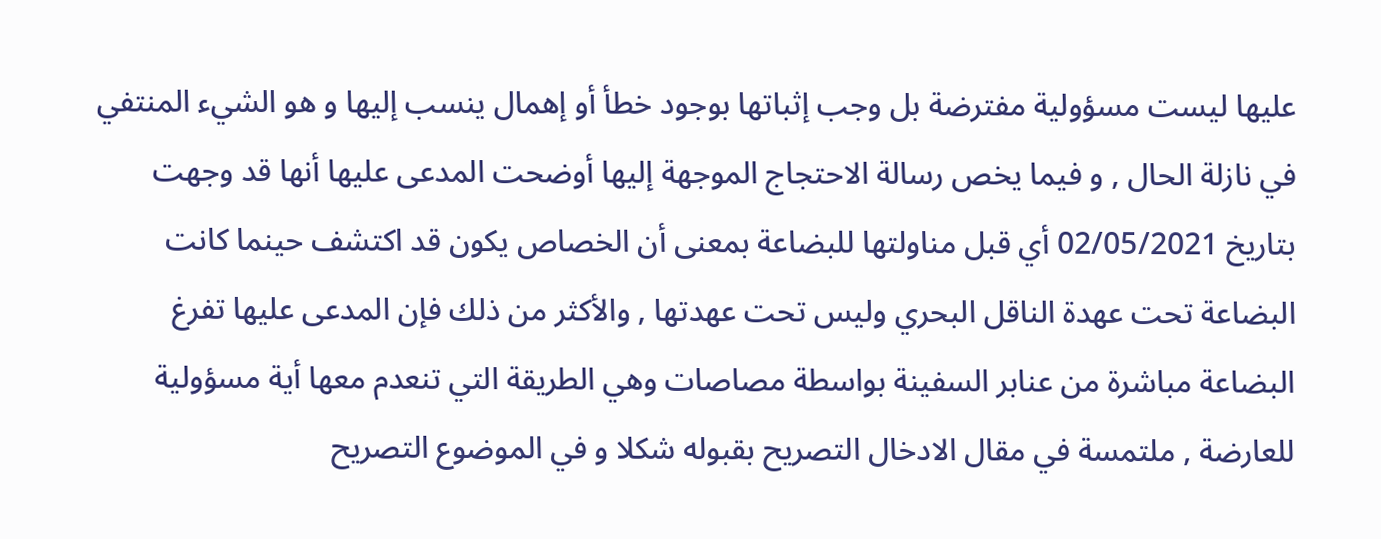عليها ليست مسؤولية مفترضة بل وجب إثباتها بوجود خطأ أو إهمال ينسب إليها و هو الشيء المنتفي في نازلة الحال , و فيما يخص رسالة الاحتجاج الموجهة إليها أوضحت المدعى عليها أنها قد وجهت بتاريخ 02/05/2021 أي قبل مناولتها للبضاعة بمعنى أن الخصاص يكون قد اكتشف حينما كانت البضاعة تحت عهدة الناقل البحري وليس تحت عهدتها , والأكثر من ذلك فإن المدعى عليها تفرغ البضاعة مباشرة من عنابر السفينة بواسطة مصاصات وهي الطريقة التي تنعدم معها أية مسؤولية للعارضة , ملتمسة في مقال الادخال التصريح بقبوله شكلا و في الموضوع التصريح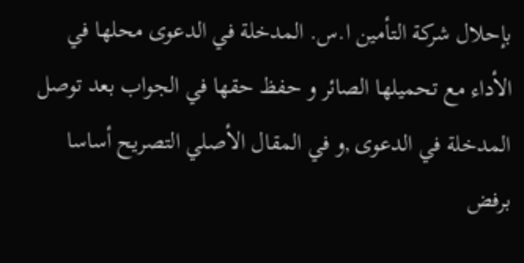بإحلال شركة التأمين ا.س. المدخلة في الدعوى محلها في الأداء مع تحميلها الصائر و حفظ حقها في الجواب بعد توصل المدخلة في الدعوى ,و في المقال الأصلي التصريح أساسا برفض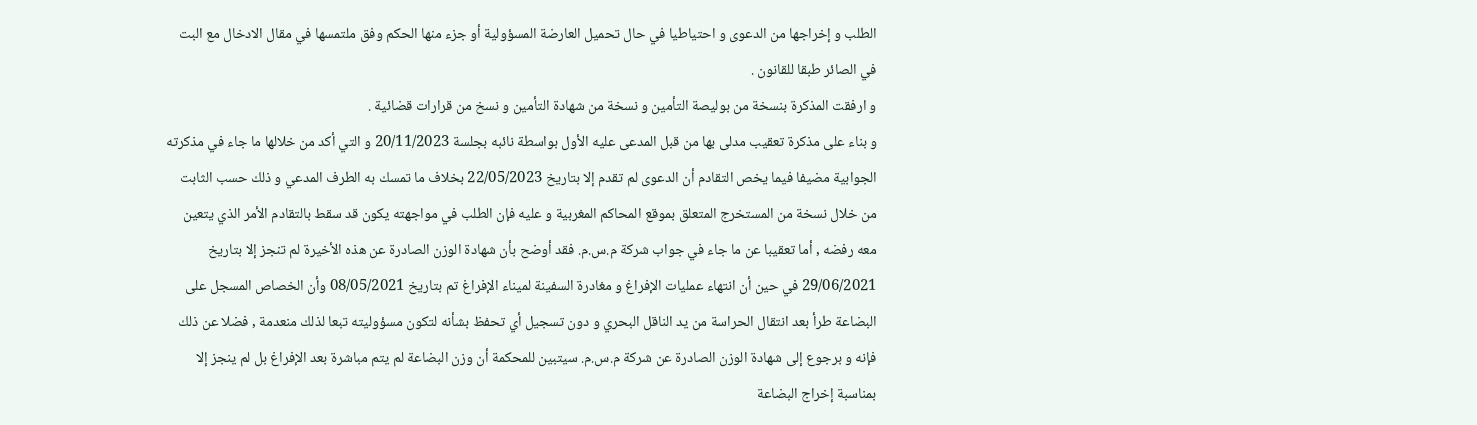الطلب و إخراجها من الدعوى و احتياطيا في حال تحميل العارضة المسؤولية أو جزء منها الحكم وفق ملتمسها في مقال الادخال مع البت في الصائر طبقا للقانون .
و ارفقت المذكرة بنسخة من بوليصة التأمين و نسخة من شهادة التأمين و نسخ من قرارات قضائية .
و بناء على مذكرة تعقيب مدلى بها من قبل المدعى عليه الأول بواسطة نائبه بجلسة 20/11/2023 و التي أكد من خلالها ما جاء في مذكرته الجوابية مضيفا فيما يخص التقادم أن الدعوى لم تقدم إلا بتاريخ 22/05/2023 بخلاف ما تمسك به الطرف المدعي و ذلك حسب الثابت من خلال نسخة من المستخرج المتعلق بموقع المحاكم المغربية و عليه فإن الطلب في مواجهته يكون قد سقط بالتقادم الأمر الذي يتعين معه رفضه , أما تعقيبا عن ما جاء في جواب شركة م.س.م. فقد أوضح بأن شهادة الوزن الصادرة عن هذه الأخيرة لم تنجز إلا بتاريخ 29/06/2021 في حين أن انتهاء عمليات الإفراغ و مغادرة السفينة لميناء الإفراغ تم بتاريخ 08/05/2021 وأن الخصاص المسجل على البضاعة طرأ بعد انتقال الحراسة من يد الناقل البحري و دون تسجيل أي تحفظ بشأنه لتكون مسؤوليته تبعا لذلك منعدمة , فضلا عن ذلك فإنه و برجوع إلى شهادة الوزن الصادرة عن شركة م.س.م. سيتبين للمحكمة أن وزن البضاعة لم يتم مباشرة بعد الإفراغ بل لم ينجز إلا بمناسبة إخراج البضاعة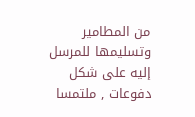من المطامير وتسليمها للمرسل إليه على شكل دفوعات , ملتمسا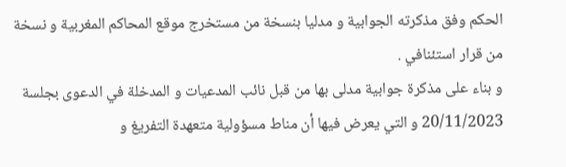الحكم وفق مذكرته الجوابية و مدليا بنسخة من مستخرج موقع المحاكم المغربية و نسخة من قرار استئنافي .
و بناء على مذكرة جوابية مدلى بها من قبل نائب المدعيات و المدخلة في الدعوى بجلسة 20/11/2023 و التي يعرض فيها أن مناط مسؤولية متعهدة التفريغ و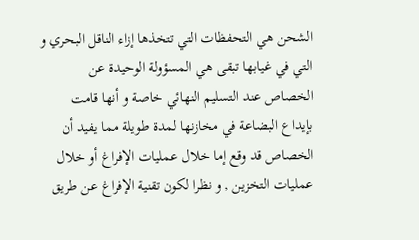الشحن هي التحفظات التي تتخذها إزاء الناقل البحري و التي في غيابها تبقى هي المسؤولة الوحيدة عن الخصاص عند التسليم النهائي خاصة و أنها قامت بإيداع البضاعة في مخازنها لمدة طويلة مما يفيد أن الخصاص قد وقع إما خلال عمليات الإفراغ أو خلال عمليات التخزين , و نظرا لكون تقنية الإفراغ عن طريق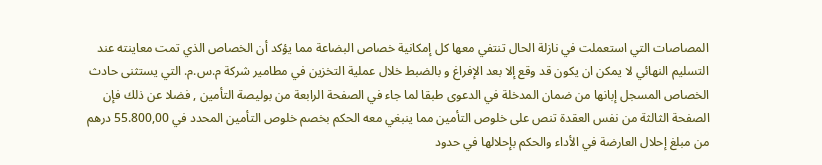المصاصات التي استعملت في نازلة الحال تنتفي معها كل إمكانية خصاص البضاعة مما يؤكد أن الخصاص الذي تمت معاينته عند التسليم النهائي لا يمكن ان يكون قد وقع إلا بعد الإفراغ و بالضبط خلال عملية التخزين في مطامير شركة م.س.م. التي يستثنى حادث الخصاص المسجل إبانها من ضمان المدخلة في الدعوى طبقا لما جاء في الصفحة الرابعة من بوليصة التأمين , فضلا عن ذلك فإن الصفحة الثالثة من نفس العقدة تنص على خلوص التأمين مما ينبغي معه الحكم بخصم خلوص التأمين المحدد في 55.800,00 درهم من مبلغ إحلال العارضة في الأداء والحكم بإحلالها في حدود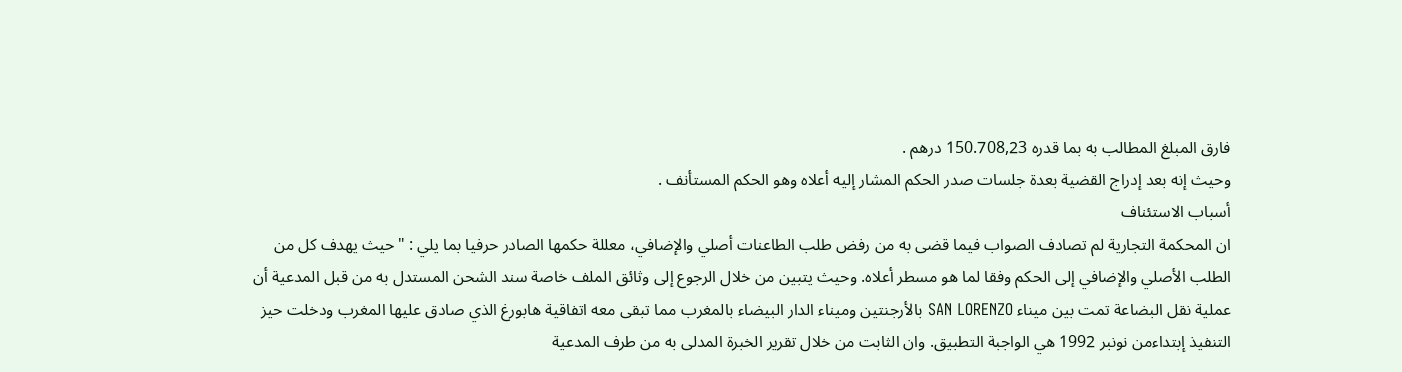فارق المبلغ المطالب به بما قدره 150.708,23 درهم .
وحيث إنه بعد إدراج القضية بعدة جلسات صدر الحكم المشار إليه أعلاه وهو الحكم المستأنف .
أسباب الاستئناف
ان المحكمة التجارية لم تصادف الصواب فيما قضى به من رفض طلب الطاعنات أصلي والإضافي، معللة حكمها الصادر حرفيا بما يلي : "حيث يهدف كل من الطلب الأصلي والإضافي إلى الحكم وفقا لما هو مسطر أعلاه. وحيث يتبين من خلال الرجوع إلى وثائق الملف خاصة سند الشحن المستدل به من قبل المدعية أن عملية نقل البضاعة تمت بين ميناء SAN LORENZO بالأرجنتين وميناء الدار البيضاء بالمغرب مما تبقى معه اتفاقية هابورغ الذي صادق عليها المغرب ودخلت حيز التنفيذ إبتداءمن نونبر 1992 هي الواجبة التطبيق. وان الثابت من خلال تقرير الخبرة المدلى به من طرف المدعية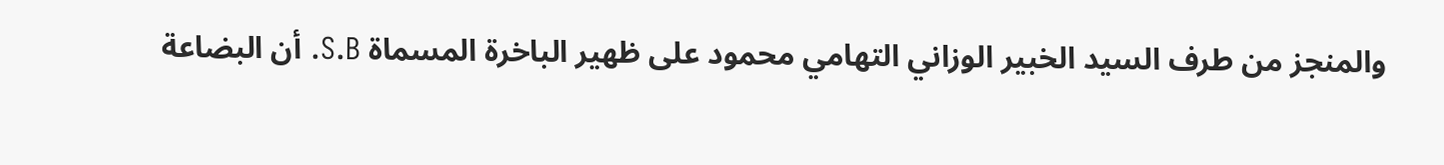والمنجز من طرف السيد الخبير الوزاني التهامي محمود على ظهير الباخرة المسماة S.B. أن البضاعة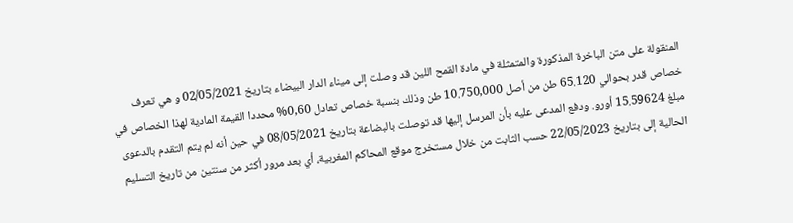المنقولة على متن الباخرة المذكورة والمتمثلة في مادة القمح اللين قد وصلت إلى ميناء الدار البيضاء بتاريخ 02/05/2021 و هي تعرف خصاص قدر بحوالي 65.120 طن من أصل 10.750,000 طن وذلك بنسبة خصاص تعادل 0,60% محددا القيمة المادية لهذا الخصاص في مبلغ 15.59624 أورو. ودفع المدعى عليه بأن المرسل إليها قد توصلت بالبضاعة بتاريخ 08/05/2021 في حين أنه لم يتم التقدم بالدعوى الحالية إلى بتاريخ 22/05/2023 حسب الثابت من خلال مستخرج موقع المحاكم المغربية، أي بعد مرور أكثر من سنتين من تاريخ التسليم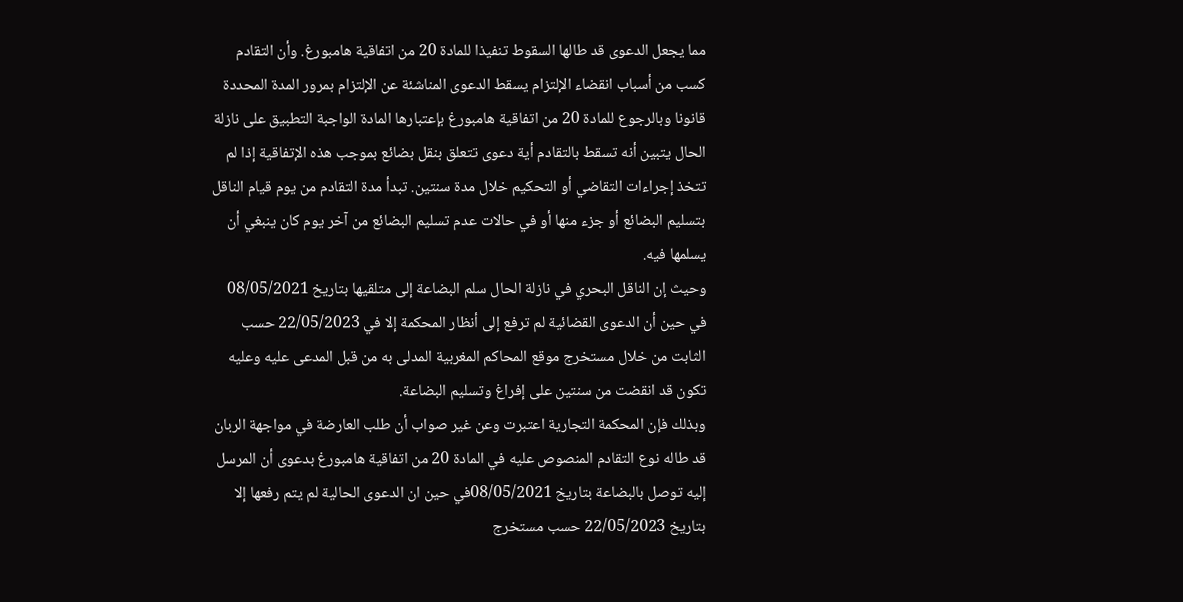مما يجعل الدعوى قد طالها السقوط تنفيذا للمادة 20 من اتفاقية هامبورغ. وأن التقادم كسب من أسباب انقضاء الإلتزام يسقط الدعوى المناشئة عن الإلتزام بمرور المدة المحددة قانونا وبالرجوع للمادة 20 من اتفاقية هامبورغ بإعتبارها المادة الواجبة التطبيق على نازلة الحال يتبين أنه تسقط بالتقادم أية دعوى تتعلق بنقل بضائع بموجب هذه الإتفاقية إذا لم تتخذ إجراءات التقاضي أو التحكيم خلال مدة سنتين. تبدأ مدة التقادم من يوم قيام الناقل بتسليم البضائع أو جزء منها أو في حالات عدم تسليم البضائع من آخر يوم كان ينبغي أن يسلمها فيه.
وحيث إن الناقل البحري في نازلة الحال سلم البضاعة إلى متلقيها بتاريخ 08/05/2021 في حين أن الدعوى القضائية لم ترفع إلى أنظار المحكمة إلا في 22/05/2023 حسب الثابت من خلال مستخرج موقع المحاكم المغربية المدلى به من قبل المدعى عليه وعليه تكون قد انقضت من سنتين على إفراغ وتسليم البضاعة.
وبذلك فإن المحكمة التجارية اعتبرت وعن غير صواب أن طلب العارضة في مواجهة الربان قد طاله نوع التقادم المنصوص عليه في المادة 20 من اتفاقية هامبورغ بدعوى أن المرسل إليه توصل بالبضاعة بتاريخ 08/05/2021في حين ان الدعوى الحالية لم يتم رفعها إلا بتاريخ 22/05/2023 حسب مستخرج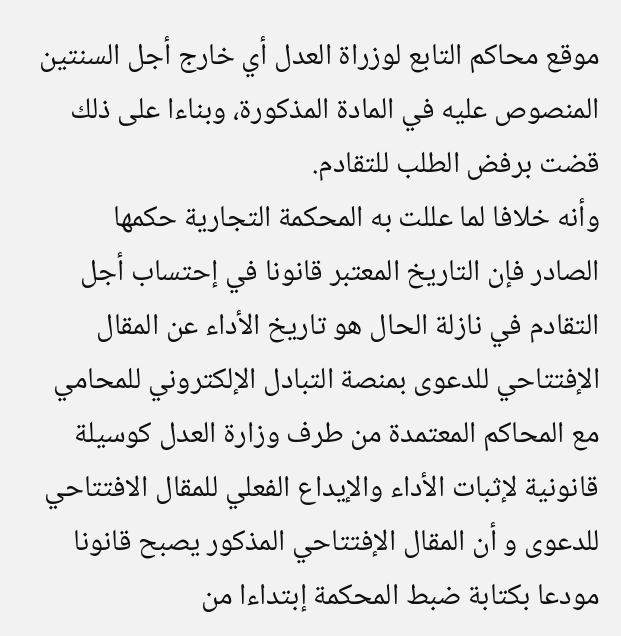موقع محاكم التابع لوزراة العدل أي خارج أجل السنتين المنصوص عليه في المادة المذكورة، وبناءا على ذلك قضت برفض الطلب للتقادم.
وأنه خلافا لما عللت به المحكمة التجارية حكمها الصادر فإن التاريخ المعتبر قانونا في إحتساب أجل التقادم في نازلة الحال هو تاريخ الأداء عن المقال الإفتتاحي للدعوى بمنصة التبادل الإلكتروني للمحامي مع المحاكم المعتمدة من طرف وزارة العدل كوسيلة قانونية لإثبات الأداء والإيداع الفعلي للمقال الافتتاحي للدعوى و أن المقال الإفتتاحي المذكور يصبح قانونا مودعا بكتابة ضبط المحكمة إبتداءا من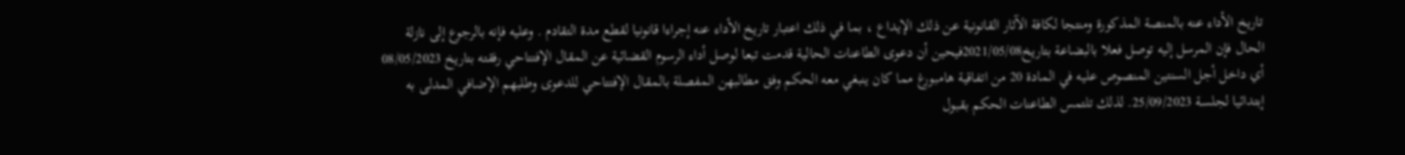تاريخ الأداء عنه بالمنصة المذكورة ومنتجا لكافة الآثار القانونية عن ذلك الإيداع ، بما في ذلك اعتبار تاریخ الأداء عنه إجراءا قانونيا لقطع مدة التقادم . وعليه فإنه بالرجوع إلى نازلة الحال فإن المرسل إليه توصل فعلا بالبضاعة بتاريخ2021/05/08فيحين أن دعوى الطاعنات الحالية قدمت تبعا لوصل أداء الرسوم القضائية عن المقال الإفتتاحي رفقته بتاريخ 08/05/2023 أي داخل أجل السنتين المنصوص عليه في المادة 20 من اتفاقية هامبورغ مما كان ينبغي معه الحكم وفق مطالبهن المفصلة بالمقال الإفتتاحي للدعوى وطلبهم الإضافي المدلى به إبتدائيا لجلسة 25/09/2023. لذلك تلتمس الطاعنات الحكم بقبول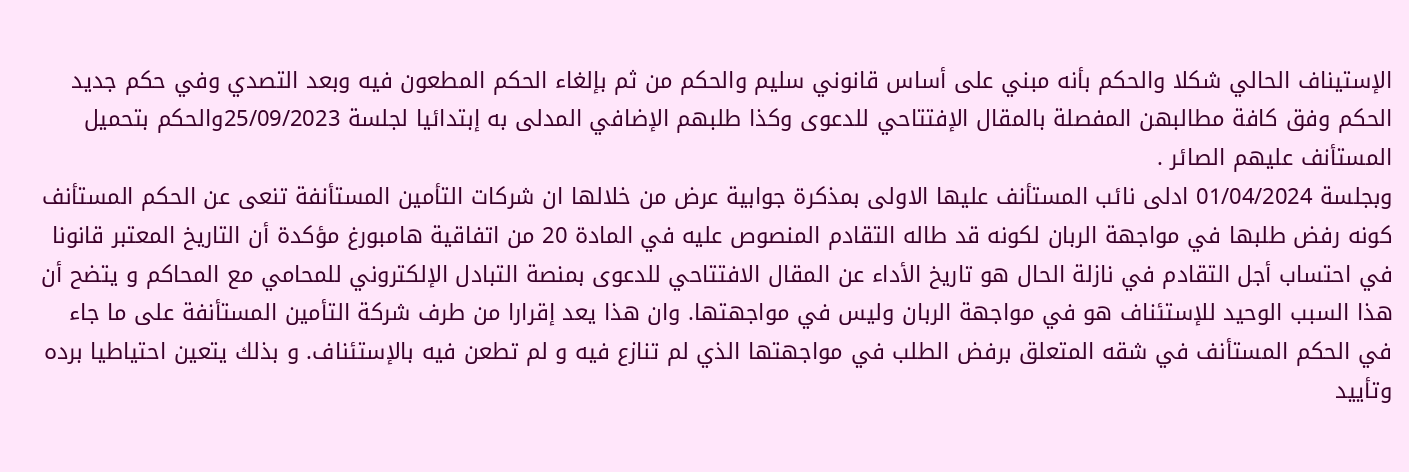الإستيناف الحالي شكلا والحكم بأنه مبني على أساس قانوني سليم والحكم من ثم بإلغاء الحكم المطعون فيه وبعد التصدي وفي حكم جديد الحكم وفق كافة مطالبهن المفصلة بالمقال الإفتتاحي للدعوى وكذا طلبهم الإضافي المدلى به إبتدائيا لجلسة 25/09/2023والحكم بتحميل المستأنف عليهم الصائر .
وبجلسة 01/04/2024 ادلى نائب المستأنف عليها الاولى بمذكرة جوابية عرض من خلالها ان شركات التأمين المستأنفة تنعى عن الحكم المستأنف كونه رفض طلبها في مواجهة الربان لكونه قد طاله التقادم المنصوص عليه في المادة 20 من اتفاقية هامبورغ مؤكدة أن التاريخ المعتبر قانونا في احتساب أجل التقادم في نازلة الحال هو تاريخ الأداء عن المقال الافتتاحي للدعوى بمنصة التبادل الإلكتروني للمحامي مع المحاكم و يتضح أن هذا السبب الوحيد للإستئناف هو في مواجهة الربان وليس في مواجهتها. وان هذا يعد إقرارا من طرف شركة التأمين المستأنفة على ما جاء في الحكم المستأنف في شقه المتعلق برفض الطلب في مواجهتها الذي لم تنازع فيه و لم تطعن فيه بالإستئناف. و بذلك يتعين احتياطيا برده وتأييد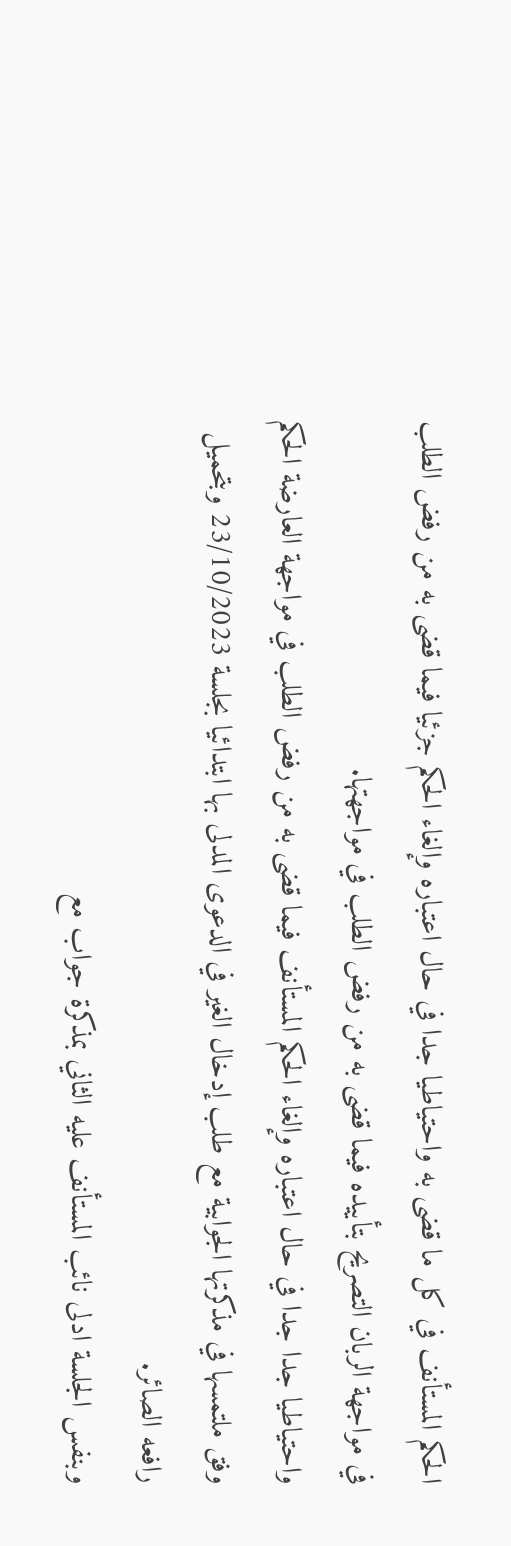الحكم المستأنف في كل ما قضى به واحتياطيا جدا في حال اعتباره وإلغاء الحكم جزئيا فيما قضى به من رفض الطلب في مواجهة الربان التصريح بتأييده فيما قضى به من رفض الطلب في مواجهتها.
واحتياطيا جدا جدا في حال اعتباره وإلغاء الحكم المستأنف فيما قضى به من رفض الطلب في مواجهة العارضة الحكم وفق ملتمسها في مذكرتها الجوابية مع طلب إدخال الغير في الدعوى المدلى بها ابتدائيا بجلسة 23/10/2023 وبتحميل رافعه الصائر.
وبنفس الجلسة ادلى نائب المستأنف عليه الثاني بمذكرة جواب مع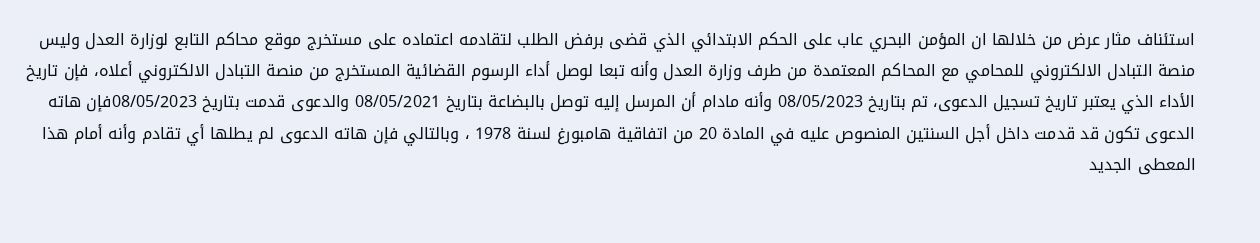استئناف مثار عرض من خلالها ان المؤمن البحري عاب على الحكم الابتدائي الذي قضى برفض الطلب لتقادمه اعتماده على مستخرج موقع محاكم التابع لوزارة العدل وليس منصة التبادل الالكتروني للمحامي مع المحاكم المعتمدة من طرف وزارة العدل وأنه تبعا لوصل أداء الرسوم القضائية المستخرج من منصة التبادل الالكتروني أعلاه، فإن تاريخ الأداء الذي يعتبر تاريخ تسجيل الدعوى، تم بتاريخ 08/05/2023 وأنه مادام أن المرسل إليه توصل بالبضاعة بتاريخ 08/05/2021 والدعوى قدمت بتاريخ 08/05/2023فإن هاته الدعوى تكون قد قدمت داخل أجل السنتين المنصوص عليه في المادة 20 من اتفاقية هامبورغ لسنة 1978 ، وبالتالي فإن هاته الدعوى لم يطلها أي تقادم وأنه أمام هذا المعطى الجديد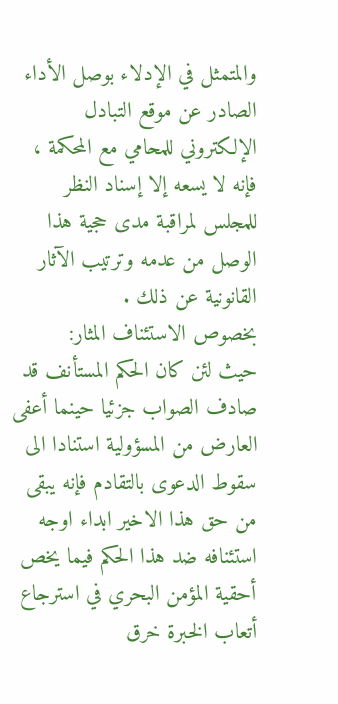والمتمثل في الإدلاء بوصل الأداء الصادر عن موقع التبادل الإلكتروني للمحامي مع المحكمة ، فإنه لا يسعه إلا إسناد النظر للمجلس لمراقبة مدى حجية هذا الوصل من عدمه وترتيب الآثار القانونية عن ذلك .
بخصوص الاستئناف المثار:
حيث لئن كان الحكم المستأنف قد صادف الصواب جزئيا حينما أعفى العارض من المسؤولية استنادا الى سقوط الدعوى بالتقادم فإنه يبقى من حق هذا الاخير ابداء اوجه استئنافه ضد هذا الحكم فيما يخص أحقية المؤمن البحري في استرجاع أتعاب الخبرة خرق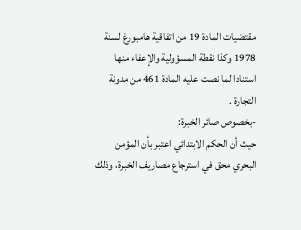مقتضيات المادة 19 من اتفاقية هامبورغ لسنة 1978 وكذا نقطة المسؤولية والإعفاء منها استنادا لما نصت عليه المادة 461 من مدونة التجارة .
-بخصوص صائر الخبرة:
حيث أن الحكم الابتدائي اعتبر بأن المؤمن البحري محق في استرجاع مصاريف الخبرة، وذلك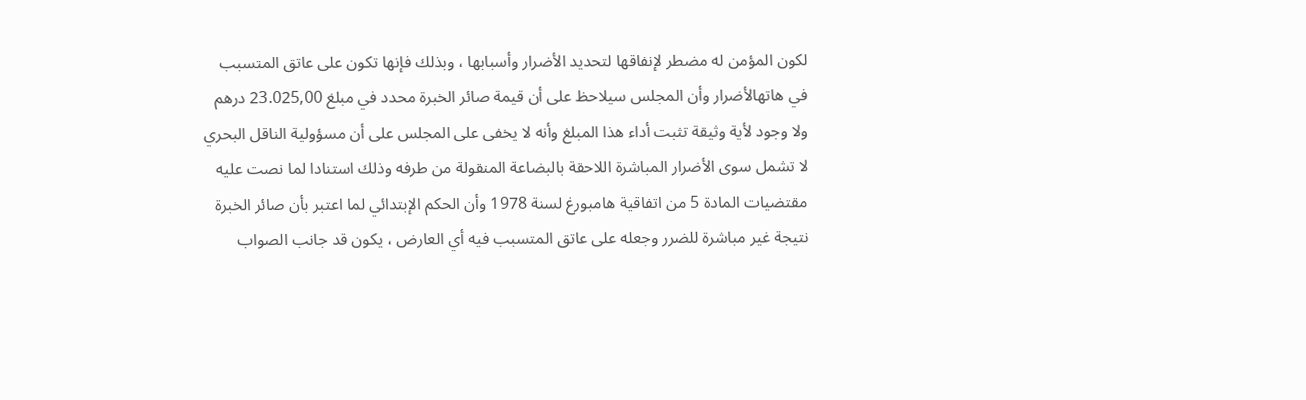لكون المؤمن له مضطر لإنفاقها لتحديد الأضرار وأسبابها ، وبذلك فإنها تكون على عاتق المتسبب في هاتهالأضرار وأن المجلس سيلاحظ على أن قيمة صائر الخبرة محدد في مبلغ 23.025,00 درهم ولا وجود لأية وثيقة تثبت أداء هذا المبلغ وأنه لا يخفى على المجلس على أن مسؤولية الناقل البحري لا تشمل سوى الأضرار المباشرة اللاحقة بالبضاعة المنقولة من طرفه وذلك استنادا لما نصت عليه مقتضيات المادة 5 من اتفاقية هامبورغ لسنة 1978 وأن الحكم الإبتدائي لما اعتبر بأن صائر الخبرة نتيجة غير مباشرة للضرر وجعله على عاتق المتسبب فيه أي العارض ، يكون قد جانب الصواب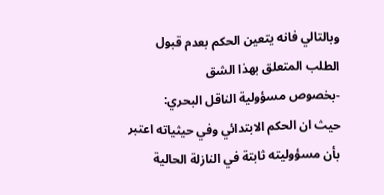وبالتالي فانه يتعين الحكم بعدم قبول الطلب المتعلق بهذا الشق
-بخصوص مسؤولية الناقل البحري:
حيث ان الحكم الابتدائي وفي حيثياته اعتبر بأن مسؤوليته ثابتة في النازلة الحالية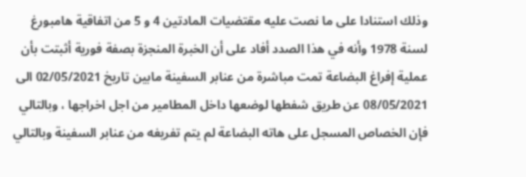وذلك استنادا على ما نصت عليه مقتضيات المادتين 4 و 5 من اتفاقية هامبورغ لسنة 1978 وأنه في هذا الصدد أفاد على أن الخبرة المنجزة بصفة فورية أثبتت بأن عملية إفراغ البضاعة تمت مباشرة من عنابر السفينة مابين تاريخ 02/05/2021 الى 08/05/2021 عن طريق شفطها لوضعها داخل المطامير من اجل اخراجها ، وبالتالي فإن الخصاص المسجل على هاته البضاعة لم يتم تفريغه من عنابر السفينة وبالتالي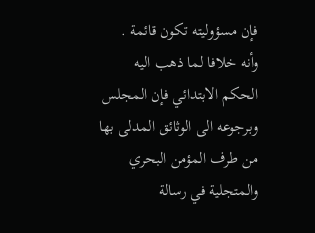فإن مسؤوليته تكون قائمة .
وأنه خلافا لما ذهب اليه الحكم الابتدائي فإن المجلس وبرجوعه الى الوثائق المدلى بها من طرف المؤمن البحري والمتجلية في رسالة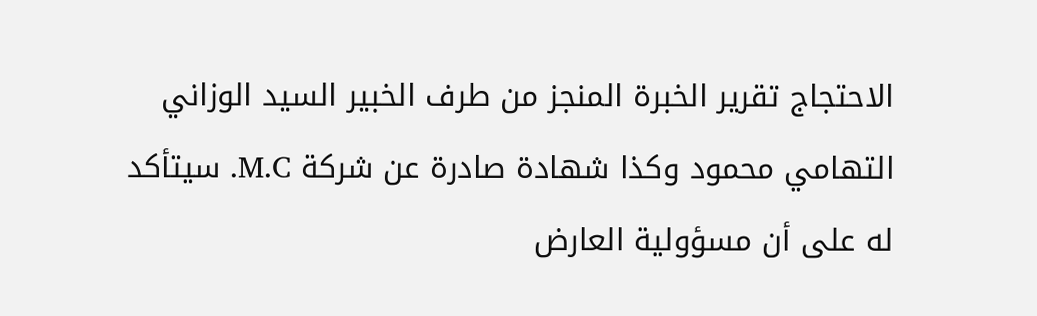الاحتجاج تقرير الخبرة المنجز من طرف الخبير السيد الوزاني التهامي محمود وكذا شهادة صادرة عن شركة M.C. سيتأكد له على أن مسؤولية العارض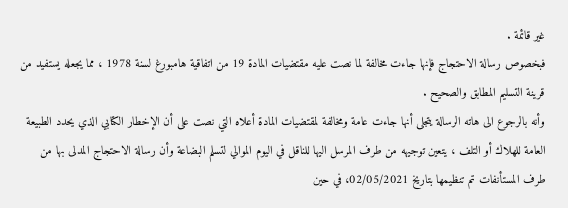غير قائمة .
فبخصوص رسالة الاحتجاج فإنها جاءت مخالفة لما نصت عليه مقتضيات المادة 19 من اتفاقية هامبورغ لسنة 1978 ، مما يجعله يستفيد من قرينة التسليم المطابق والصحيح .
وأنه بالرجوع الى هاته الرسالة يتجلى أنها جاءت عامة ومخالفة لمقتضيات المادة أعلاه التي نصت على أن الإخطار الكتابي الذي يحدد الطبيعة العامة للهلاك أو التلف ، يتعين توجيهه من طرف المرسل اليها للناقل في اليوم الموالي لتسلم البضاعة وأن رسالة الاحتجاج المدلى بها من طرف المستأنفات تم تنظيمها بتاريخ 02/05/2021، في حين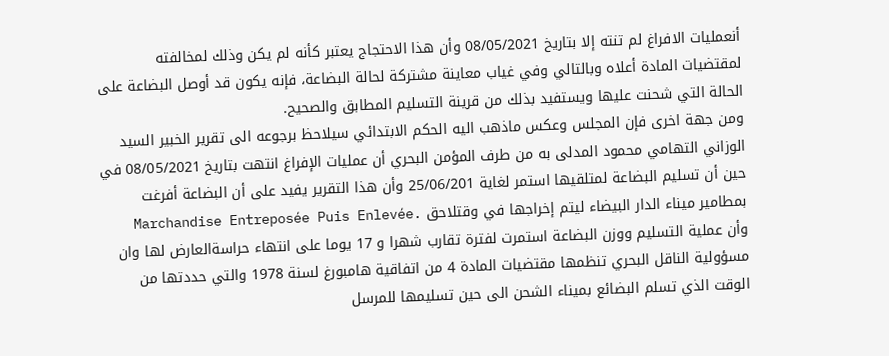أنعمليات الافراغ لم تنته إلا بتاريخ 08/05/2021 وأن هذا الاحتجاج يعتبر كأنه لم يكن وذلك لمخالفته لمقتضيات المادة أعلاه وبالتالي وفي غياب معاينة مشتركة لحالة البضاعة، فإنه يكون قد أوصل البضاعة على الحالة التي شحنت عليها ويستفيد بذلك من قرينة التسليم المطابق والصحيح.
ومن جهة اخرى فإن المجلس وعكس ماذهب اليه الحكم الابتدائي سيلاحظ برجوعه الى تقرير الخبير السيد الوزاني التهامي محمود المدلى به من طرف المؤمن البحري أن عمليات الإفراغ انتهت بتاريخ 08/05/2021 في حين أن تسليم البضاعة لمتلقيها استمر لغاية 25/06/201 وأن هذا التقرير يفيد على أن البضاعة أفرغت بمطامير ميناء الدار البيضاء ليتم إخراجها في وقتلاحق .Marchandise Entreposée Puis Enlevée
وأن عملية التسليم ووزن البضاعة استمرت لفترة تقارب شهرا و 17 يوما على انتهاء حراسةالعارض لها وان مسؤولية الناقل البحري تنظمها مقتضيات المادة 4 من اتفاقية هامبورغ لسنة 1978 والتي حددتها من الوقت الذي تسلم البضائع بميناء الشحن الى حين تسليمها للمرسل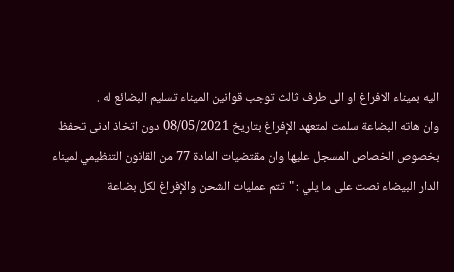اليه بميناء الافراغ او الى طرف ثالث توجب قوانين الميناء تسليم البضائع له .
وان هاته البضاعة سلمت لمتعهد الإفراغ بتاريخ 08/05/2021 دون اتخاذ ادنی تحفظ بخصوص الخصاص المسجل عليها وان مقتضيات المادة 77 من القانون التنظيمي لميناء الدار البيضاء نصت على ما يلي : "تتم عمليات الشحن والإفراغ لكل بضاعة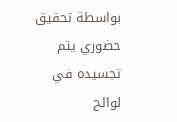بواسطة تحقيق حضوري يتم تجسيده في لوائح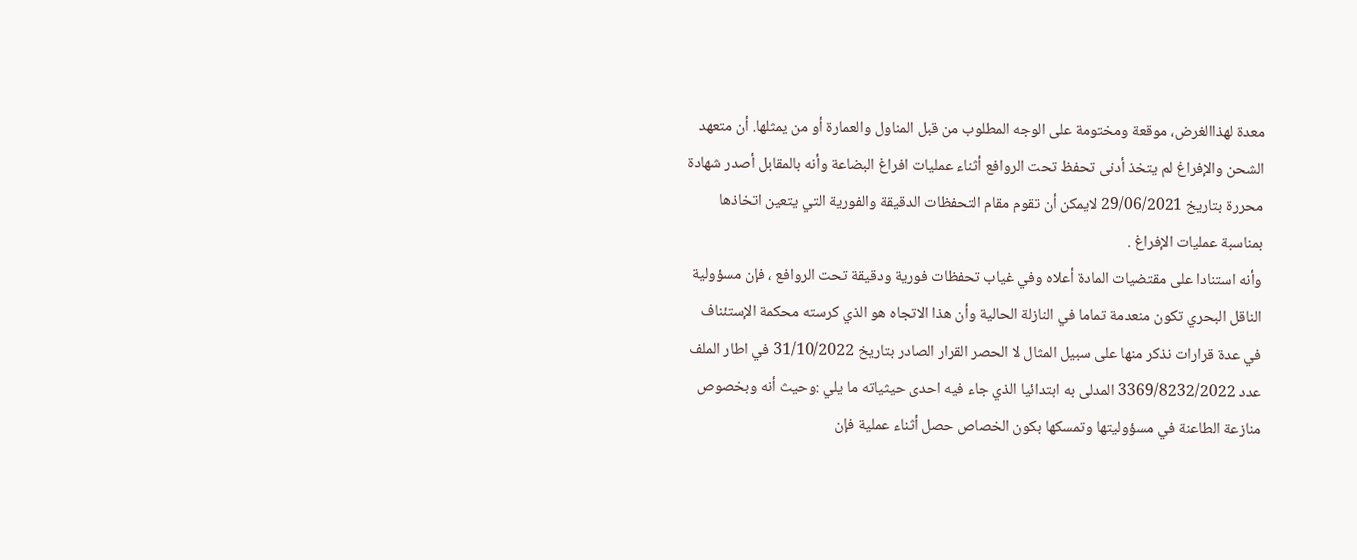معدة لهذاالغرض، موقعة ومختومة على الوجه المطلوب من قبل المناول والعمارة أو من يمثلها. أن متعهد الشحن والإفراغ لم يتخذ أدنى تحفظ تحت الروافع أثناء عمليات افراغ البضاعة وأنه بالمقابل أصدر شهادة محررة بتاريخ 29/06/2021 لايمكن أن تقوم مقام التحفظات الدقيقة والفورية التي يتعين اتخاذها بمناسبة عمليات الإفراغ .
وأنه استنادا على مقتضيات المادة أعلاه وفي غياب تحفظات فورية ودقيقة تحت الروافع ، فإن مسؤولية الناقل البحري تكون منعدمة تماما في النازلة الحالية وأن هذا الاتجاه هو الذي كرسته محكمة الإستئناف في عدة قرارات نذكر منها على سبيل المثال لا الحصر القرار الصادر بتاريخ 31/10/2022 في اطار الملف عدد 3369/8232/2022 المدلى به ابتدائيا الذي جاء فيه احدى حيثياته ما يلي :وحيث أنه وبخصوص منازعة الطاعنة في مسؤوليتها وتمسكها بكون الخصاص حصل أثناء عملية فإن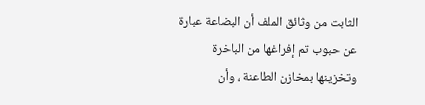الثابت من وثائق الملف أن البضاعة عبارة عن حبوب تم إفراغها من الباخرة وتخزينها بمخازن الطاعنة ، وأن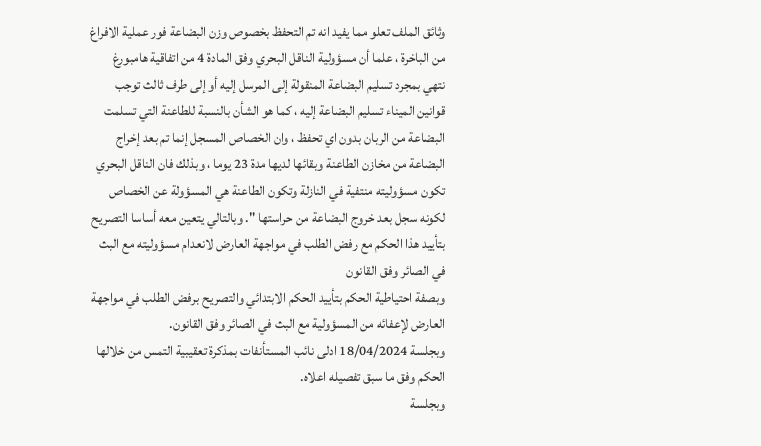وثائق الملف تعلو مما يفيد انه تم التحفظ بخصوص وزن البضاعة فور عملية الافراغ من الباخرة ، علما أن مسؤولية الناقل البحري وفق المادة 4 من اتفاقية هامبورغ نتهي بمجرد تسليم البضاعة المنقولة إلى المرسل إليه أو إلى طرف ثالث توجب قوانين الميناء تسليم البضاعة إليه ، كما هو الشأن بالنسبة للطاعنة التي تسلمت البضاعة من الربان بدون اي تحفظ ، وان الخصاص المسجل إنما تم بعد إخراج البضاعة من مخازن الطاعنة وبقائها لديها مدة 23 يوما ، وبذلك فان الناقل البحري تكون مسؤوليته منتفية في النازلة وتكون الطاعنة هي المسؤولة عن الخصاص لكونه سجل بعد خروج البضاعة من حراستها ". وبالتالي يتعين معه أساسا التصريح بتأييد هذا الحكم مع رفض الطلب في مواجهة العارض لانعدام مسؤوليته مع البث في الصائر وفق القانون
وبصفة احتياطية الحكم بتأييد الحكم الابتدائي والتصريح برفض الطلب في مواجهة العارض لإعفائه من المسؤولية مع البث في الصائر وفق القانون.
وبجلسة 18/04/2024 ادلى نائب المستأنفات بمذكرة تعقيبية التمس من خلالها الحكم وفق ما سبق تفصيله اعلاه.
وبجلسة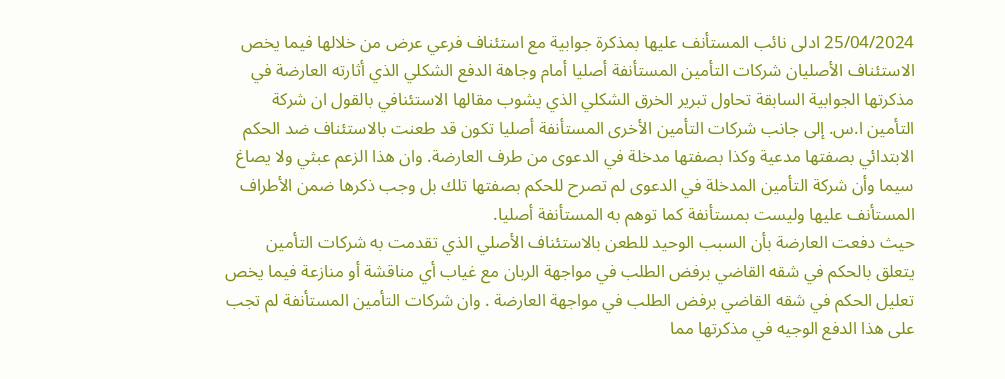25/04/2024 ادلى نائب المستأنف عليها بمذكرة جوابية مع استئناف فرعي عرض من خلالها فيما يخص الاستئناف الأصليان شركات التأمين المستأنفة أصليا أمام وجاهة الدفع الشكلي الذي أثارته العارضة في مذكرتها الجوابية السابقة تحاول تبرير الخرق الشكلي الذي يشوب مقالها الاستئنافي بالقول ان شركة التأمين ا.س. إلى جانب شركات التأمين الأخرى المستأنفة أصليا تكون قد طعنت بالاستئناف ضد الحكم الابتدائي بصفتها مدعية وكذا بصفتها مدخلة في الدعوى من طرف العارضة. وان هذا الزعم عبثي ولا يصاغ سيما وأن شركة التأمين المدخلة في الدعوى لم تصرح للحكم بصفتها تلك بل وجب ذكرها ضمن الأطراف المستأنف عليها وليست بمستأنفة كما توهم به المستأنفة أصليا.
حيث دفعت العارضة بأن السبب الوحيد للطعن بالاستئناف الأصلي الذي تقدمت به شركات التأمين يتعلق بالحكم في شقه القاضي برفض الطلب في مواجهة الربان مع غياب أي مناقشة أو منازعة فيما يخص تعليل الحكم في شقه القاضي برفض الطلب في مواجهة العارضة . وان شركات التأمين المستأنفة لم تجب على هذا الدفع الوجيه في مذكرتها مما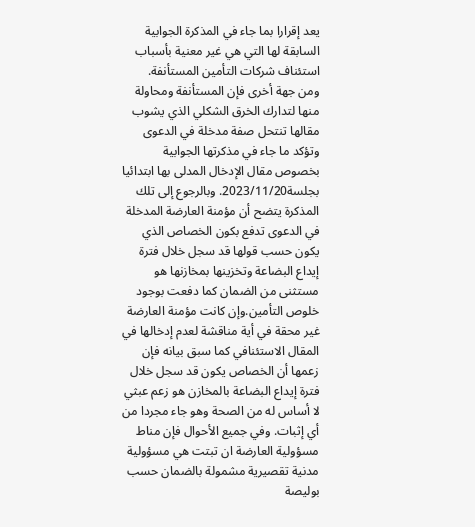يعد إقرارا بما جاء في المذكرة الجوابية السابقة لها التي هي غير معنية بأسباب استئناف شركات التأمين المستأنفة.
ومن جهة أخرى فإن المستأنفة ومحاولة منها لتدارك الخرق الشكلي الذي يشوب مقالها تنتحل صفة مدخلة في الدعوى وتؤكد ما جاء في مذكرتها الجوابية بخصوص مقال الإدخال المدلى بها ابتدائيا بجلسة2023/11/20. وبالرجوع إلى تلك المذكرة يتضح أن مؤمنة العارضة المدخلة في الدعوى تدفع بكون الخصاص الذي يكون حسب قولها قد سجل خلال فترة إيداع البضاعة وتخزينها بمخازنها هو مستثنى من الضمان كما دفعت بوجود خلوص التأمين.وإن كانت مؤمنة العارضة غير محقة في أية مناقشة لعدم إدخالها في المقال الاستئنافي كما سبق بيانه فإن زعمها أن الخصاص يكون قد سجل خلال فترة إيداع البضاعة بالمخازن هو زعم عبثي لا أساس له من الصحة وهو جاء مجردا من أي إثبات. وفي جميع الأحوال فإن مناط مسؤولية العارضة ان تبتت هي مسؤولية مدنية تقصيرية مشمولة بالضمان حسب بوليصة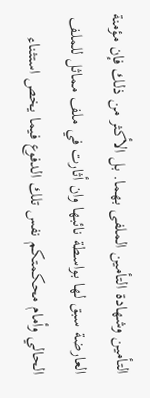التأمين وشهادة التأمين الملفى بهما. بل الأكثر من ذلك فإن مؤمنة العارضة سبق لها بواسطة نائبها وان أثارت في ملف مماثل للملف الحالي وأمام محكمتكم نفس تلك الدفوع فيما يخص استثناء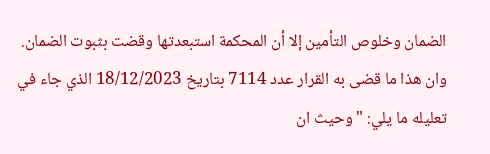الضمان وخلوص التأمين إلا أن المحكمة استبعدتها وقضت بثبوت الضمان. وان هذا ما قضى به القرار عدد 7114 بتاريخ 18/12/2023 الذي جاء في تعليله ما يلي: " وحيث ان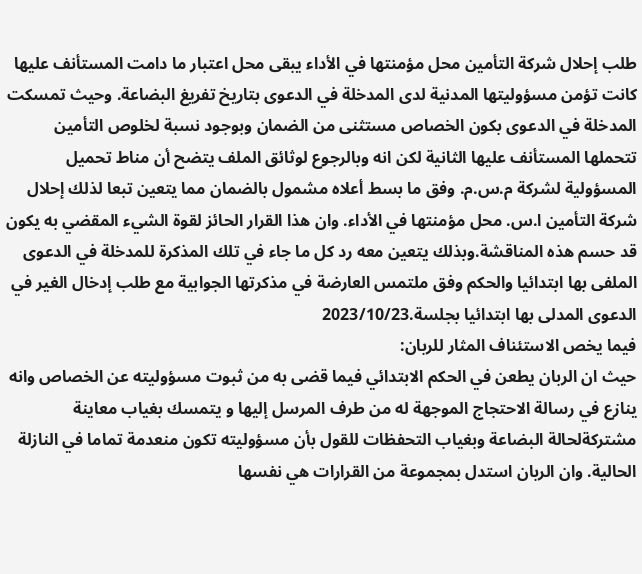طلب إحلال شركة التأمين محل مؤمنتها في الأداء يبقى محل اعتبار ما دامت المستأنف عليها كانت تؤمن مسؤوليتها المدنية لدى المدخلة في الدعوى بتاريخ تفريغ البضاعة. وحيث تمسكت المدخلة في الدعوى بكون الخصاص مستثنى من الضمان وبوجود نسبة لخلوص التأمين تتحملها المستأنف عليها الثانية لكن انه وبالرجوع لوثائق الملف يتضح أن مناط تحميل المسؤولية لشركة م.س.م. وفق ما بسط أعلاه مشمول بالضمان مما يتعين تبعا لذلك إحلال شركة التأمين ا.س. محل مؤمنتها في الأداء. وان هذا القرار الحائز لقوة الشيء المقضي به يكون قد حسم هذه المناقشة.وبذلك يتعين معه رد كل ما جاء في تلك المذكرة للمدخلة في الدعوى الملفى بها ابتدائيا والحكم وفق ملتمس العارضة في مذكرتها الجوابية مع طلب إدخال الغير في الدعوى المدلى بها ابتدائيا بجلسة.2023/10/23
فيما يخص الاستئناف المثار للربان:
حيث ان الربان يطعن في الحكم الابتدائي فيما قضى به من ثبوت مسؤوليته عن الخصاص وانه ينازع في رسالة الاحتجاج الموجهة له من طرف المرسل إليها و يتمسك بغياب معاينة مشتركةلحالة البضاعة وبغياب التحفظات للقول بأن مسؤوليته تكون منعدمة تماما في النازلة الحالية. وان الربان استدل بمجموعة من القرارات هي نفسها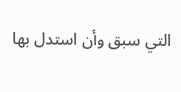التي سبق وأن استدل بها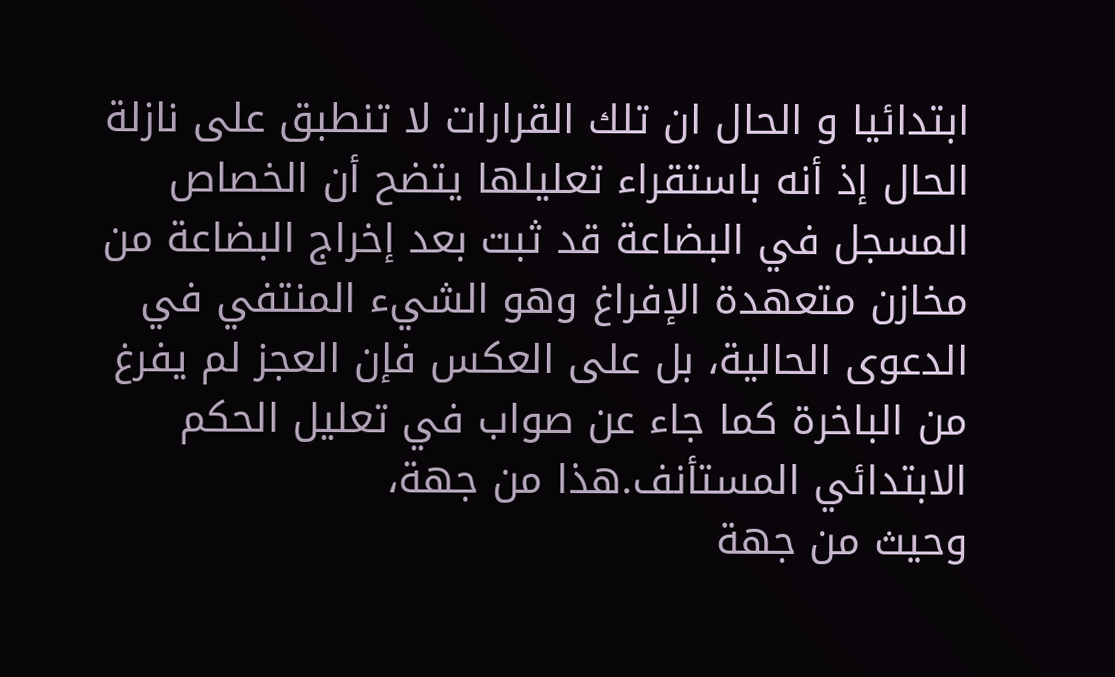ابتدائيا و الحال ان تلك القرارات لا تنطبق على نازلة الحال إذ أنه باستقراء تعليلها يتضح أن الخصاص المسجل في البضاعة قد ثبت بعد إخراج البضاعة من مخازن متعهدة الإفراغ وهو الشيء المنتفي في الدعوى الحالية، بل على العكس فإن العجز لم يفرغ من الباخرة كما جاء عن صواب في تعليل الحكم الابتدائي المستأنف.هذا من جهة،
وحيث من جهة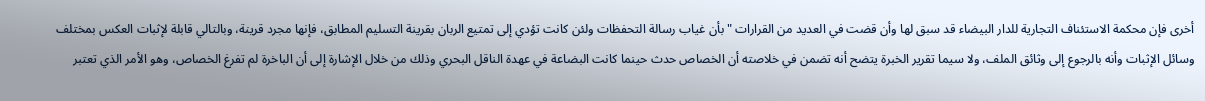أخرى فإن محكمة الاستئناف التجارية للدار البيضاء قد سبق لها وأن قضت في العديد من القرارات "بأن غياب رسالة التحفظات ولئن كانت تؤدي إلى تمتيع الربان بقرينة التسليم المطابق، فإنها مجرد قرينة، وبالتالي قابلة لإثبات العكس بمختلف وسائل الإثبات وأنه بالرجوع إلى وثائق الملف، ولا سيما تقرير الخبرة يتضح أنه تضمن في خلاصته أن الخصاص حدث حينما كانت البضاعة في عهدة الناقل البحري وذلك من خلال الإشارة إلى أن الباخرة لم تفرغ الخصاص، وهو الأمر الذي تعتبر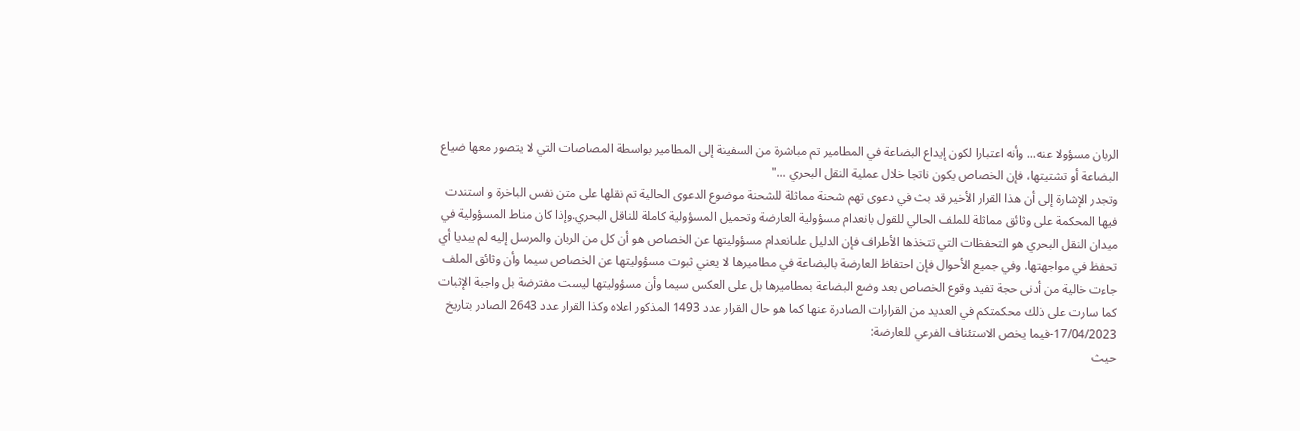الربان مسؤولا عنه... وأنه اعتبارا لكون إيداع البضاعة في المطامير تم مباشرة من السفينة إلى المطامير بواسطة المصاصات التي لا يتصور معها ضياع البضاعة أو تشتيتها، فإن الخصاص يكون ناتجا خلال عملية النقل البحري ..."
وتجدر الإشارة إلى أن هذا القرار الأخير قد بث في دعوى تهم شحنة مماثلة للشحنة موضوع الدعوى الحالية تم نقلها على متن نفس الباخرة و استندت فيها المحكمة على وثائق مماثلة للملف الحالي للقول بانعدام مسؤولية العارضة وتحميل المسؤولية كاملة للناقل البحري.وإذا كان مناط المسؤولية في ميدان النقل البحري هو التحفظات التي تتخذها الأطراف فإن الدليل علىانعدام مسؤوليتها عن الخصاص هو أن كل من الربان والمرسل إليه لم يبديا أي تحفظ في مواجهتها. وفي جميع الأحوال فإن احتفاظ العارضة بالبضاعة في مطاميرها لا يعني ثبوت مسؤوليتها عن الخصاص سيما وأن وثائق الملف جاءت خالية من أدنى حجة تفيد وقوع الخصاص بعد وضع البضاعة بمطاميرها بل على العكس سيما وأن مسؤوليتها ليست مفترضة بل واجبة الإثبات كما سارت على ذلك محكمتكم في العديد من القرارات الصادرة عنها كما هو حال القرار عدد 1493 المذكور اعلاه وكذا القرار عدد 2643 الصادر بتاريخ 17/04/2023-فيما يخص الاستئناف الفرعي للعارضة:
حيث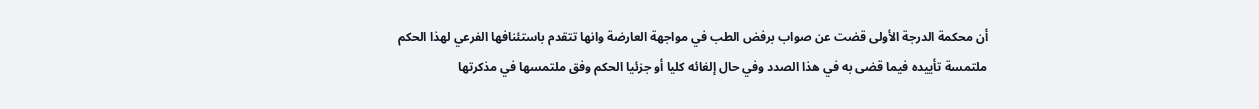أن محكمة الدرجة الأولى قضت عن صواب برفض الطب في مواجهة العارضة وانها تتقدم باستئنافها الفرعي لهذا الحكم ملتمسة تأييده فيما قضى به في هذا الصدد وفي حال إلغائه كليا أو جزئيا الحكم وفق ملتمسها في مذكرتها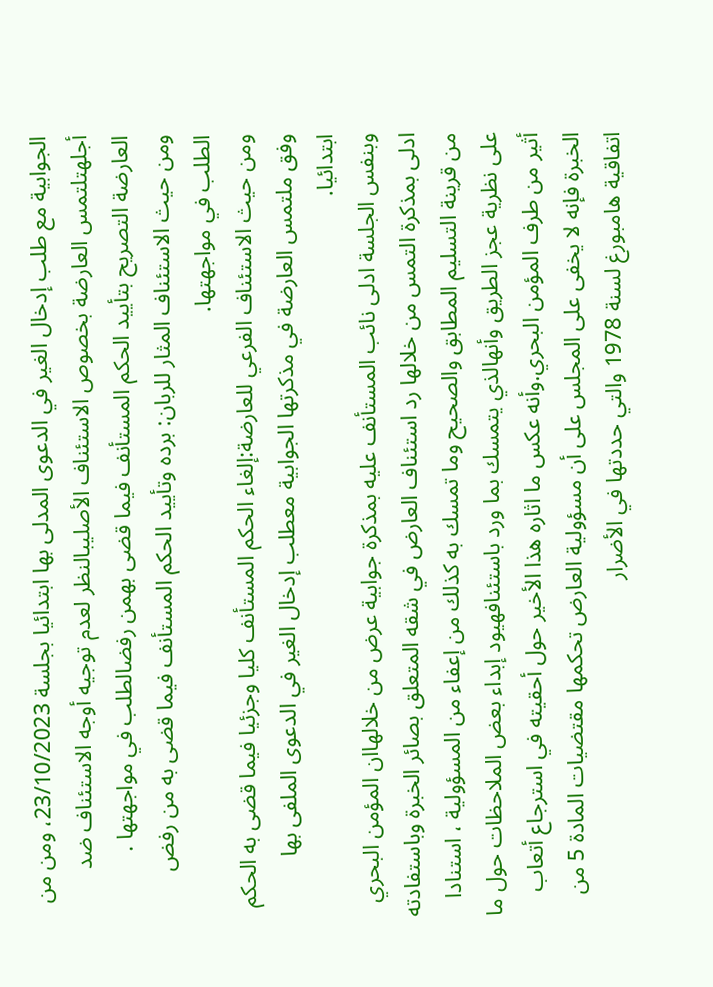الجوابية مع طلب إدخال الغير في الدعوى المدلى بها ابتدائيا بجلسة 23/10/2023، ومن من أجلهتلتمس العارضة بخصوص الاستئناف الأصليبالنظر لعدم توجيه أوجه الاستئناف ضد العارضة التصريح بتأييد الحكم المستأنف فيما قضى بهمن رفضالطلب في مواجهتها .
ومن حيث الاستئناف المثار للربان: برده وتأييد الحكم المستأنف فيما قضى به من رفض الطلب في مواجهتها.
ومن حيث الاستئناف الفرعي للعارضة:إلغاء الحكم المستأنف كليا وجزئيا فيما قضى به الحكم وفق ملتمس العارضة في مذكرتها الجوابية معطلب إدخال الغير في الدعوى الملفى بها ابتدائيا.
وبنفس الجلسة ادلى نائب المستأنف عليه بمذكرة جوابية عرض من خلالهاان المؤمن البحري ادلى بمذكرة التمس من خلالها رد استئناف العارض في شقه المتعلق بصائر الخبرة وباستفادته من قرينة التسليم المطابق والصحيح وما تمسك به كذلك من إعفاء من المسؤولية ، استنادا على نظرية عجز الطريق وأنهالذي يتمسك بما ورد باستئنافهيود إبداء بعض الملاحظات حول ما أثير من طرف المؤمن البحري.وأنه عكس ما اثاره هذا الأخير حول أحقيته في استرجاع أتعاب الخبرة فإنه لا يخفى على المجلس على أن مسؤولية العارض تحكمها مقتضيات المادة 5 من اتفاقية هامبورغ لسنة 1978 والتي حددتها في الأضرار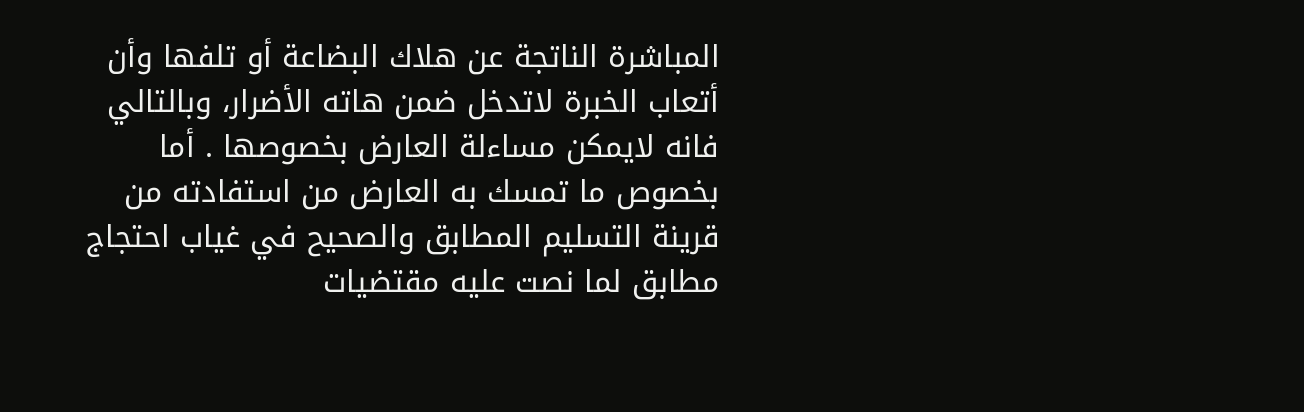المباشرة الناتجة عن هلاك البضاعة أو تلفها وأن أتعاب الخبرة لاتدخل ضمن هاته الأضرار، وبالتالي فانه لايمكن مساءلة العارض بخصوصها . أما بخصوص ما تمسك به العارض من استفادته من قرينة التسليم المطابق والصحيح في غياب احتجاج مطابق لما نصت عليه مقتضيات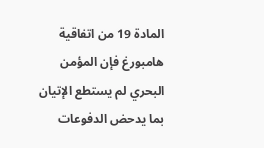المادة 19 من اتفاقية هامبورغ فإن المؤمن البحري لم يستطع الإتيان بما يدحض الدفوعات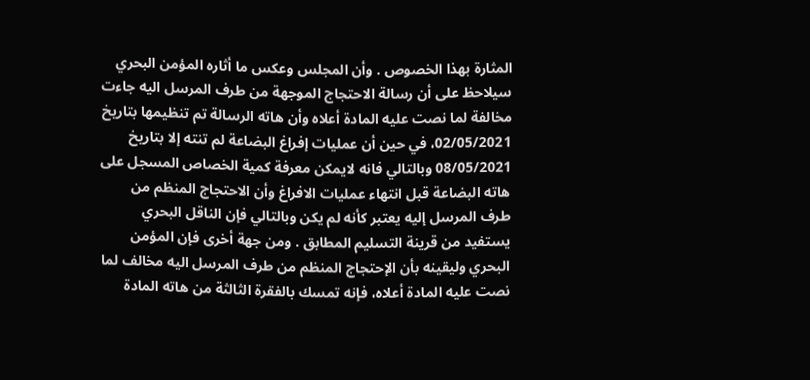المثارة بهذا الخصوص . وأن المجلس وعكس ما أثاره المؤمن البحري سيلاحظ على أن رسالة الاحتجاج الموجهة من طرف المرسل اليه جاءت مخالفة لما نصت عليه المادة أعلاه وأن هاته الرسالة تم تنظيمها بتاريخ 02/05/2021، في حين أن عمليات إفراغ البضاعة لم تنته إلا بتاريخ 08/05/2021 وبالتالي فانه لايمكن معرفة كمية الخصاص المسجل على هاته البضاعة قبل انتهاء عمليات الافراغ وأن الاحتجاج المنظم من طرف المرسل إليه يعتبر كأنه لم يكن وبالتالي فإن الناقل البحري يستفيد من قرينة التسليم المطابق . ومن جهة أخرى فإن المؤمن البحري وليقينه بأن الإحتجاج المنظم من طرف المرسل اليه مخالف لما نصت عليه المادة أعلاه، فإنه تمسك بالفقرة الثالثة من هاته المادة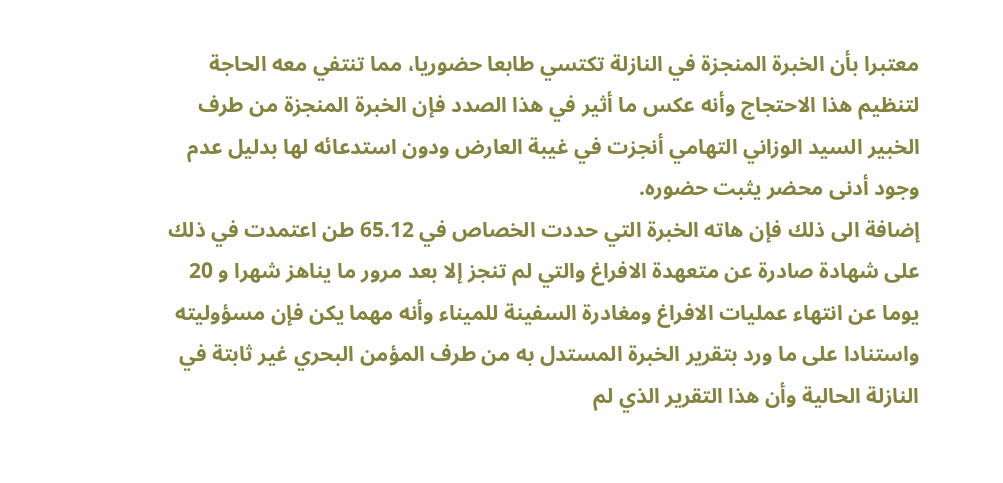معتبرا بأن الخبرة المنجزة في النازلة تكتسي طابعا حضوريا، مما تنتفي معه الحاجة لتنظيم هذا الاحتجاج وأنه عكس ما أثير في هذا الصدد فإن الخبرة المنجزة من طرف الخبير السيد الوزاني التهامي أنجزت في غيبة العارض ودون استدعائه لها بدليل عدم وجود أدنى محضر يثبت حضوره.
إضافة الى ذلك فإن هاته الخبرة التي حددت الخصاص في 65.12 طن اعتمدت في ذلك على شهادة صادرة عن متعهدة الافراغ والتي لم تنجز إلا بعد مرور ما يناهز شهرا و 20 يوما عن انتهاء عمليات الافراغ ومغادرة السفينة للميناء وأنه مهما يكن فإن مسؤوليته واستنادا على ما ورد بتقرير الخبرة المستدل به من طرف المؤمن البحري غير ثابتة في النازلة الحالية وأن هذا التقرير الذي لم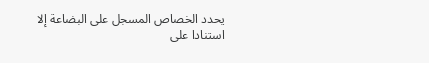يحدد الخصاص المسجل على البضاعة إلا استنادا على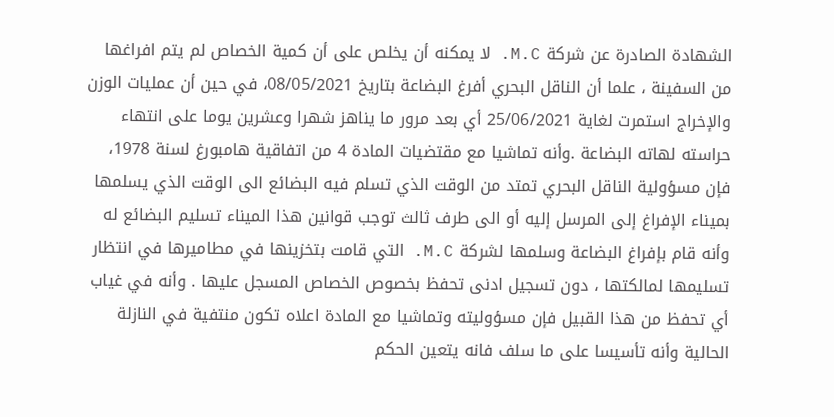الشهادة الصادرة عن شركة M.C. لا يمكنه أن يخلص على أن كمية الخصاص لم يتم افراغها من السفينة ، علما أن الناقل البحري أفرغ البضاعة بتاريخ 08/05/2021، في حين أن عمليات الوزن والإخراج استمرت لغاية 25/06/2021 أي بعد مرور ما يناهز شهرا وعشرين يوما على انتهاء حراسته لهاته البضاعة .وأنه تماشيا مع مقتضيات المادة 4 من اتفاقية هامبورغ لسنة 1978، فإن مسؤولية الناقل البحري تمتد من الوقت الذي تسلم فيه البضائع الى الوقت الذي يسلمها بميناء الإفراغ إلى المرسل إليه أو الى طرف ثالث توجب قوانين هذا الميناء تسليم البضائع له وأنه قام بإفراغ البضاعة وسلمها لشركة M.C. التي قامت بتخزينها في مطاميرها في انتظار تسليمها لمالكتها ، دون تسجيل ادنى تحفظ بخصوص الخصاص المسجل عليها . وأنه في غياب أي تحفظ من هذا القبيل فإن مسؤوليته وتماشيا مع المادة اعلاه تكون منتفية في النازلة الحالية وأنه تأسيسا على ما سلف فانه يتعين الحكم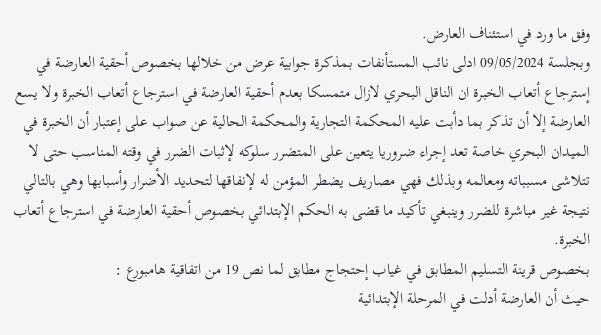وفق ما ورد في استئناف العارض.
وبجلسة 09/05/2024 ادلى نائب المستأنفات بمذكرة جوابية عرض من خلالها بخصوص أحقية العارضة في إسترجاع أتعاب الخبرة ان الناقل البحري لازال متمسكا بعدم أحقية العارضة في استرجاع أتعاب الخبرة ولا يسع العارضة إلا أن تذكر بما دأبت عليه المحكمة التجارية والمحكمة الحالية عن صواب على إعتبار أن الخبرة في الميدان البحري خاصة تعد إجراء ضروريا يتعين على المتضرر سلوكه لإثبات الضرر في وقته المناسب حتى لا تتلاشی مسبباته ومعالمه وبذلك فهي مصاريف يضطر المؤمن له لإنفاقها لتحديد الأضرار وأسبابها وهي بالتالي نتيجة غير مباشرة للضرر وينبغي تأكيد ما قضى به الحكم الإبتدائي بخصوص أحقية العارضة في استرجاع أتعاب الخبرة.
بخصوص قرينة التسليم المطابق في غياب إحتجاج مطابق لما نص 19 من اتفاقية هامبورع :
حيث أن العارضة أدلت في المرحلة الإبتدائية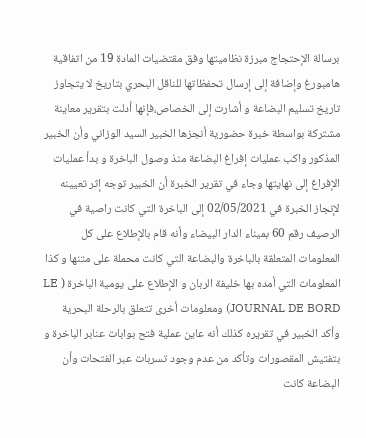برسالة الإحتجاج مبرزة نظاميتها وفق مقتضيات المادة 19 من اتفاقية هامبورغ وإضافة إلى إرسال تحفظاتها للناقل البحري بتاريخ لا يتجاوز تاريخ تسليم البضاعة و أشارت إلى الخصاص،فإنها أدلت بتقرير معاينة مشتركة بواسطة خبرة حضورية أنجزها الخبير السيد الوزاني وأن الخبير المذكور واكب عمليات إفراغ البضاعة منذ وصول الباخرة و بدأ عمليات الإفراغ إلى نهايتها وجاء في تقرير الخبرة أن الخبير توجه إثر تعيينه لإنجاز الخبرة في 02/05/2021 إلى الباخرة التي كانت راصية في الرصيف رقم 60 بميناء الدار البيضاء وأنه قام بالإطلاع على كل المعلومات المتعلقة بالباخرة والبضاعة التي كانت محملة على متنها و كذا المعلومات التي أمده بها خليفة الربان و الإطلاع على يومية الباخرة ( LE JOURNAL DE BORD) ومعلومات أخرى تتعلق بالرحلة البحرية وأكد الخبير في تقريره كذلك أنه عاين عملية فتح بوابات عنابر الباخرة و بتفتيش المقصورات وتأكد من عدم وجود تسربات عبر الفتحات وأن البضاعة كانت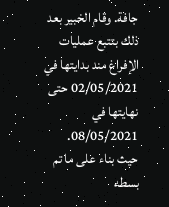جافة. وقام الخبير بعد ذلك بتتبع عمليات الإفراغ مند بدايتها في 02/05/2021 حتى نهايتها في 08/05/2021.
حيث بناء على ما تم بسطه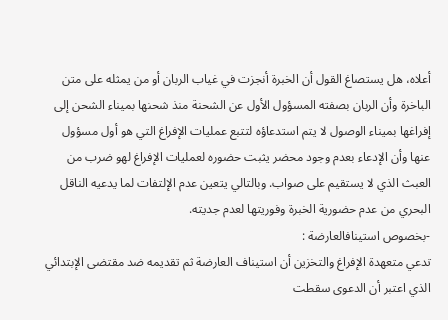أعلاه، هل يستصاغ القول أن الخبرة أنجزت في غياب الربان أو من يمثله على متن الباخرة وأن الربان بصفته المسؤول الأول عن الشحنة منذ شحنها بميناء الشحن إلى إفراغها بميناء الوصول لا يتم استدعاؤه لتتبع عمليات الإفراغ التي هو أول مسؤول عنها وأن الإدعاء بعدم وجود محضر يثبت حضوره لعمليات الإفراغ لهو ضرب من العبث الذي لا يستقيم على صواب. وبالتالي يتعين عدم الإلتفات لما يدعيه الناقل البحري من عدم حضورية الخبرة وفوريتها لعدم جديته.
-بخصوص استينافالعارضة :
تدعي متعهدة الإفراغ والتخزين أن استيناف العارضة ثم تقديمه ضد مقتضى الإبتدائي الذي اعتبر أن الدعوى سقطت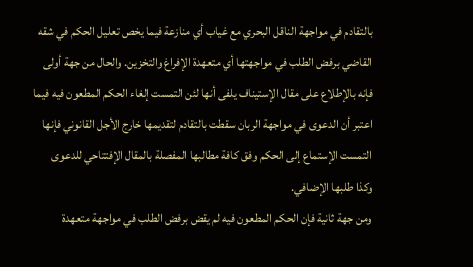بالتقادم في مواجهة الناقل البحري مع غياب أي منازعة فيما يخص تعليل الحكم في شقه القاضي برفض الطلب في مواجهتها أي متعهدة الإفراغ والتخزين. والحال من جهة أولى فإنه بالإطلاع على مقال الإستيناف يلفى أنها لئن التمست إلغاء الحكم المطعون فيه فيما اعتبر أن الدعوى في مواجهة الربان سقطت بالتقادم لتقديمها خارج الأجل القانوني فإنها التمست الإستماع إلى الحكم وفق كافة مطالبها المفصلة بالمقال الإفتتاحي للدعوى وكذا طلبها الإضافي.
ومن جهة ثانية فإن الحكم المطعون فيه لم يقض برفض الطلب في مواجهة متعهدة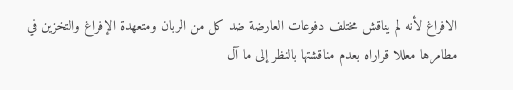الافراغ لأنه لم يناقش مختلف دفوعات العارضة ضد كل من الربان ومتعهدة الإفراغ والتخزين في مطامرها معللا قراراه بعدم مناقشتها بالنظر إلى ما آل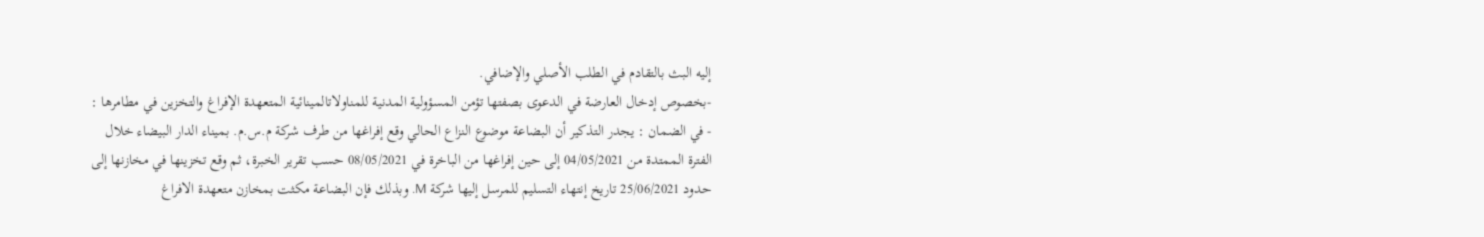إليه البث بالتقادم في الطلب الأصلي والإضافي.
-بخصوص إدخال العارضة في الدعوى بصفتها تؤمن المسؤولية المدنية للمناولاتالمينائية المتعهدة الإفراغ والتخزين في مطامرها :
- في الضمان : يجدر التذكير أن البضاعة موضوع النزاع الحالي وقع إفراغها من طرف شركة م.س.م. بميناء الدار البيضاء خلال الفترة الممتدة من 04/05/2021 إلى حين إفراغها من الباخرة في 08/05/2021 حسب تقرير الخبرة، ثم وقع تخزينها في مخازنها إلى حدود 25/06/2021 تاريخ إنتهاء التسليم للمرسل إليها شركة M. وبذلك فإن البضاعة مكثت بمخازن متعهدة الافراغ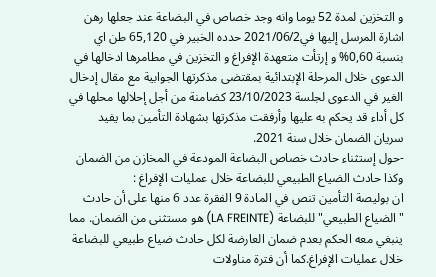و التخزين لمدة 52 يوما وانه وجد خصاص في البضاعة عند جعلها رهن اشارة المرسل إليها في2021/06/2 حدده الخبير في 65,120 طن اي بنسبة 0,60% و إرتأت متعهدة الإفراغ و التخزين في مطامرها ادخالها في الدعوى خلال المرحلة الإبتدائية بمقتضى مذكرتها الجوابية مع مقال إدخال الغير في الدعوى لجلسة 23/10/2023 كضامنة من أجل إحلالها محلها في كل أداء قد يحكم به عليها وأرفقت مذكرتها بشهادة التأمين بما يفيد سريان الضمان خلال سنة 2021.
-حول إستثناء حادث خصاص البضاعة المودعة في المخازن من الضمان وكذا حادث الضياع الطبيعي للبضاعة خلال عمليات الإفراغ :
ان بوليصة التأمين تنص في المادة 9 الفقرة عدد 6 منها على أن حادث "الضياع الطبيعي" للبضاعة (LA FREINTE) هو مستثنى من الضمان. مما ينبغي معه الحكم بعدم ضمان العارضة لكل حادث ضياع طبيعي للبضاعة خلال عمليات الإفراغ.كما أن فترة مناولات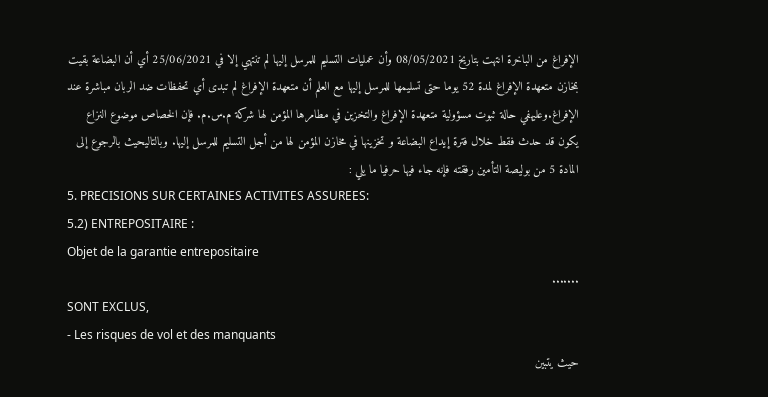الإفراغ من الباخرة انتهت بتاريخ 08/05/2021 وأن عمليات التسليم للمرسل إليها لم تنتهي إلا في 25/06/2021 أي أن البضاعة بقيت بمخازن متعهدة الإفراغ لمدة 52 يوما حتى تسليمها للمرسل إليها مع العلم أن متعهدة الإفراغ لم تبدى أي تحفظات ضد الربان مباشرة عند الإفراغ.وعليهفي حالة ثبوت مسؤولية متعهدة الإفراغ والتخزين في مطامرها المؤمن لها شركة م.س.م. فإن الخصاص موضوع النزاع يكون قد حدث فقط خلال فترة إيداع البضاعة و تخزينها في مخازن المؤمن لها من أجل التسليم للمرسل إليها. وبالتاليحيث بالرجوع إلى المادة 5 من بوليصة التأمين رفقته فإنه جاء فيها حرفيا ما يلي :
5. PRECISIONS SUR CERTAINES ACTIVITES ASSUREES:
5.2) ENTREPOSITAIRE :
Objet de la garantie entrepositaire
.......
SONT EXCLUS,
- Les risques de vol et des manquants
حيث يتبين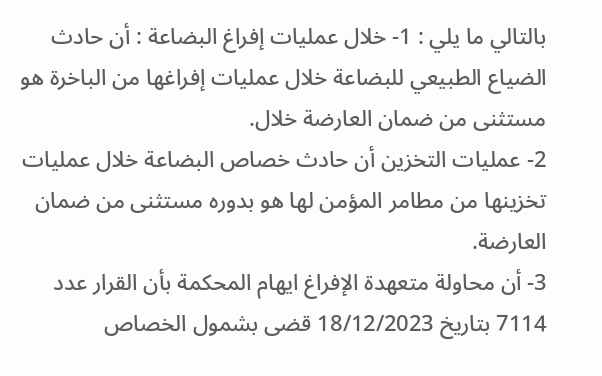بالتالي ما يلي : 1- خلال عمليات إفراغ البضاعة : أن حادث الضياع الطبيعي للبضاعة خلال عمليات إفراغها من الباخرة هو مستثنى من ضمان العارضة خلال.
2- عمليات التخزين أن حادث خصاص البضاعة خلال عمليات تخزينها من مطامر المؤمن لها هو بدوره مستثنى من ضمان العارضة.
3- أن محاولة متعهدة الإفراغ ايهام المحكمة بأن القرار عدد 7114 بتاريخ 18/12/2023 قضى بشمول الخصاص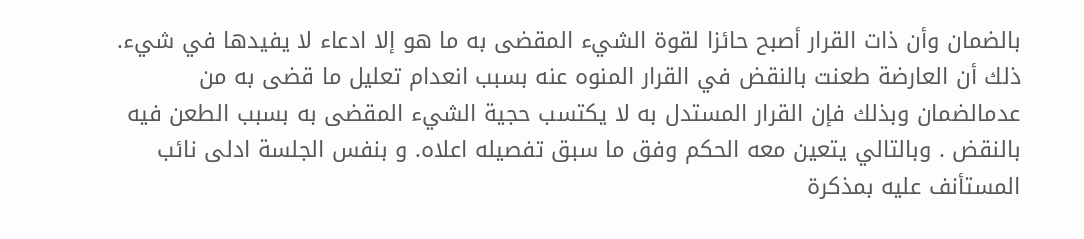بالضمان وأن ذات القرار أصبح حائزا لقوة الشيء المقضى به ما هو إلا ادعاء لا يفيدها في شيء. ذلك أن العارضة طعنت بالنقض في القرار المنوه عنه بسبب انعدام تعليل ما قضى به من عدمالضمان وبذلك فإن القرار المستدل به لا يكتسب حجية الشيء المقضى به بسبب الطعن فيه بالنقض . وبالتالي يتعين معه الحكم وفق ما سبق تفصيله اعلاه. و بنفس الجلسة ادلى نائب المستأنف عليه بمذكرة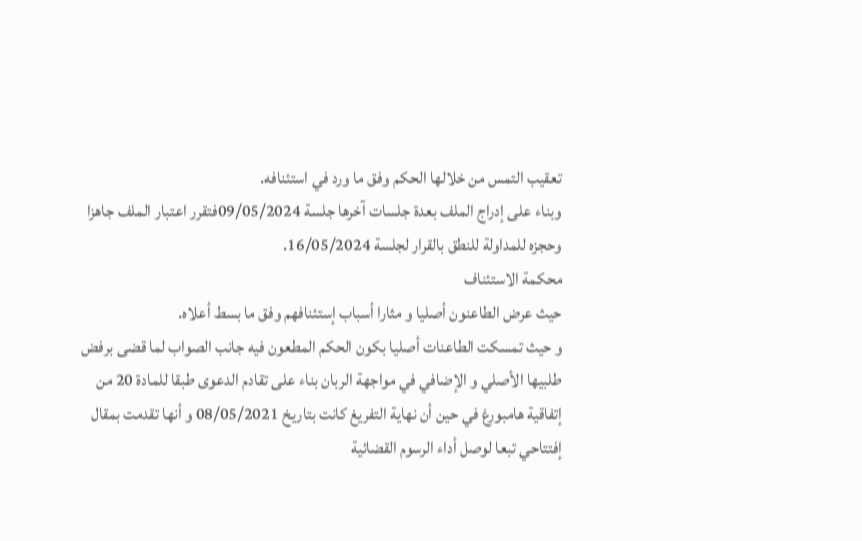تعقيب التمس من خلالها الحكم وفق ما ورد في استئنافه.
وبناء على إدراج الملف بعدة جلسات آخرها جلسة 09/05/2024فتقرر اعتبار الملف جاهزا وحجزه للمداولة للنطق بالقرار لجلسة 16/05/2024.
محكمة الاستئناف
حيث عرض الطاعنون أصليا و مثارا أسباب إستئنافهم وفق ما بسط أعلاه.
و حيث تمسكت الطاعنات أصليا بكون الحكم المطعون فيه جانب الصواب لما قضى برفض طلبيها الأصلي و الإضافي في مواجهة الربان بناء على تقادم الدعوى طبقا للمادة 20 من إتفاقية هامبورغ في حين أن نهاية التفريغ كانت بتاريخ 08/05/2021 و أنها تقدمت بمقال إفتتاحي تبعا لوصل أداء الرسوم القضائية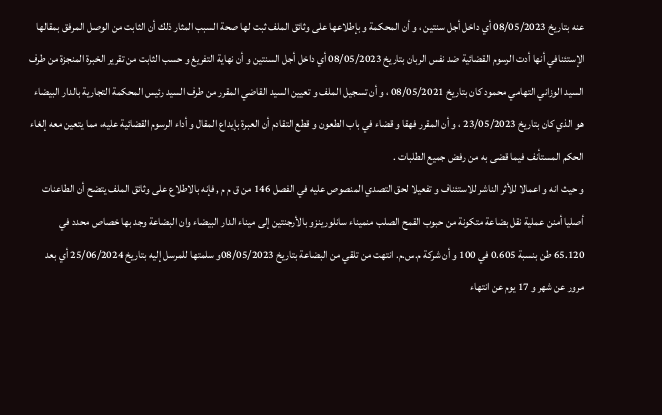عنه بتاريخ 08/05/2023 أي داخل أجل سنتين ، و أن المحكمة و بإطلاعها على وثائق الملف ثبت لها صحة السبب المثار ذلك أن الثابت من الوصل المرفق بمقالها الإستئنافي أنها أدت الرسوم القضائية ضد نفس الربان بتاريخ 08/05/2023 أي داخل أجل السنتين و أن نهاية التفريغ و حسب الثابت من تقرير الخبرة المنجزة من طرف السيد الوزاني التهامي محمود كان بتاريخ 08/05/2021 ، و أن تسجيل الملف و تعيين السيد القاضي المقرر من طرف السيد رئيس المحكمة التجارية بالدار البيضاء هو الذي كان بتاريخ 23/05/2023 ، و أن المقرر فهقا و قضاء في باب الطعون و قطع التقادم أن العبرة بإيداع المقال و أداء الرسوم القضائية عليه، مما يتعين معه إلغاء الحكم المستأنف فيما قضى به من رفض جميع الطلبات .
و حيث انه و اعمالا للأثر الناشر للاستئناف و تفعيلا لحق التصدي المنصوص عليه في الفصل 146 من ق م م , فإنه بالاطلاع على وثائق الملف يتضح أن الطاعنات أصليا أمنن عملية نقل بضاعة متكونة من حبوب القمح الصلب منميناء سانلورينزو بالأرجنتين إلى ميناء الدار البيضاء وان البضاعة وجد بها خصاص محدد في 65.120 طن بنسبة 0.605 في 100 و أن شركة م.س.م. انتهت من تلقي من البضاعة بتاريخ 08/05/2023و سلمتها للمرسل إليه بتاريخ 25/06/2024 أي بعد مرور عن شهر و 17 يوم عن انتهاء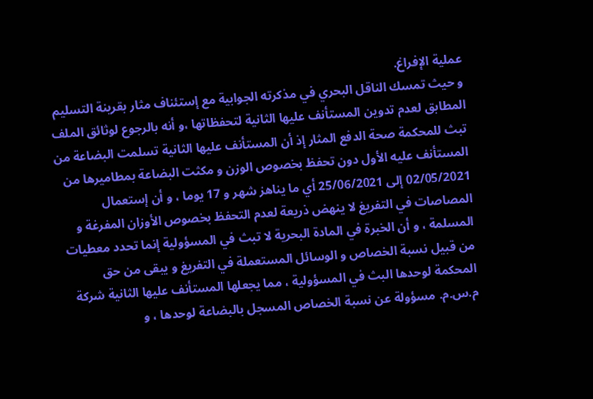عملية الإفراغ.
و حيث تمسك الناقل البحري في مذكرته الجوابية مع إستئناف مثار بقرينة التسليم المطابق لعدم تدوين المستأنف عليها الثانية لتحفظاتها ،و أنه بالرجوع لوثائق الملف تبث للمحكمة صحة الدفع المثار إذ أن المستأنف عليها الثانية تسلمت البضاعة من المستأنف عليه الأول دون تحفظ بخصوص الوزن و مكثت البضاعة بمطاميرها من 02/05/2021 إلى 25/06/2021 أي ما يناهز شهر و 17 يوما ، و أن إستعمال المصاصات في التفريغ لا ينهض ذريعة لعدم التحفظ بخصوص الأوزان المفرغة و المسلمة ، و أن الخبرة في المادة البحرية لا تبث في المسؤولية إنما تحدد معطيات من قبيل نسبة الخصاص و الوسائل المستعملة في التفريغ و يبقى من حق المحكمة لوحدها البث في المسؤولية ، مما يجعلها المستأنف عليها الثانية شركة م.س.م. مسؤولة عن نسبة الخصاص المسجل بالبضاعة لوحدها ، و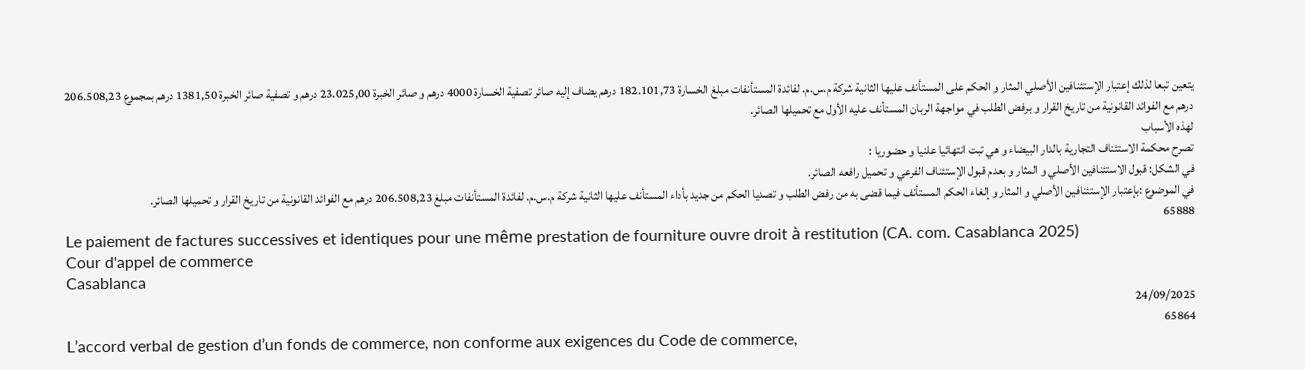يتعين تبعا لذلك إعتبار الإستئنافين الأصلي المثار و الحكم على المستأنف عليها الثانية شركة م.س.م. لفائدة المستأنفات مبلغ الخسارة 182.101,73 درهم يضاف إليه صائر تصفية الخسارة 4000 درهم و صائر الخبرة 23.025,00 درهم و تصفية صائر الخبرة 1381,50 درهم بمجموع 206.508,23 درهم مع الفوائد القانونية من تاريخ القرار و برفض الطلب في مواجهة الربان المستأنف عليه الأول مع تحميلها الصائر.
لهذه الأسباب
تصرح محكمة الاستئناف التجارية بالدار البيضاء و هي تبت انتهائيا علنيا و حضوريا :
في الشكل: قبول الاستئنافين الأصلي و المثار و بعدم قبول الإستئناف الفرعي و تحميل رافعه الصائر.
في الموضوع :بإعتبار الإستئنافين الأصلي و المثار و إلغاء الحكم المستأنف فيما قضى به من رفض الطلب و تصديا الحكم من جديد بأداء المستأنف عليها الثانية شركة م.س.م. لفائدة المستأنفات مبلغ 206.508,23 درهم مع الفوائد القانونية من تاريخ القرار و تحميلها الصائر.
65888
Le paiement de factures successives et identiques pour une même prestation de fourniture ouvre droit à restitution (CA. com. Casablanca 2025)
Cour d'appel de commerce
Casablanca
24/09/2025
65864
L’accord verbal de gestion d’un fonds de commerce, non conforme aux exigences du Code de commerce,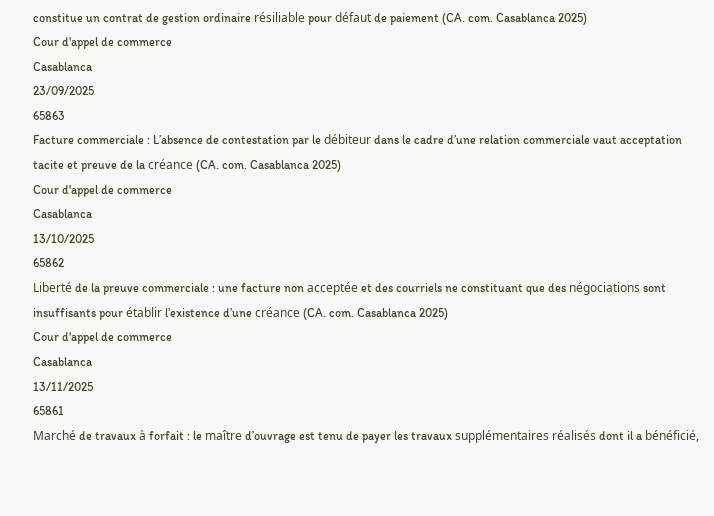constitue un contrat de gestion ordinaire résiliable pour défaut de paiement (CA. com. Casablanca 2025)
Cour d'appel de commerce
Casablanca
23/09/2025
65863
Facture commerciale : L’absence de contestation par le débiteur dans le cadre d’une relation commerciale vaut acceptation tacite et preuve de la créance (CA. com. Casablanca 2025)
Cour d'appel de commerce
Casablanca
13/10/2025
65862
Liberté de la preuve commerciale : une facture non acceptée et des courriels ne constituant que des négociations sont insuffisants pour établir l’existence d’une créance (CA. com. Casablanca 2025)
Cour d'appel de commerce
Casablanca
13/11/2025
65861
Marché de travaux à forfait : le maître d’ouvrage est tenu de payer les travaux supplémentaires réalisés dont il a bénéficié,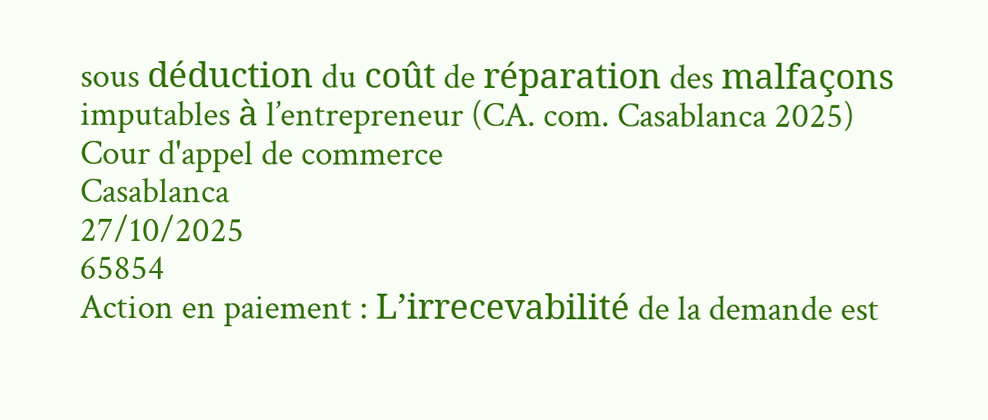sous déduction du coût de réparation des malfaçons imputables à l’entrepreneur (CA. com. Casablanca 2025)
Cour d'appel de commerce
Casablanca
27/10/2025
65854
Action en paiement : L’irrecevabilité de la demande est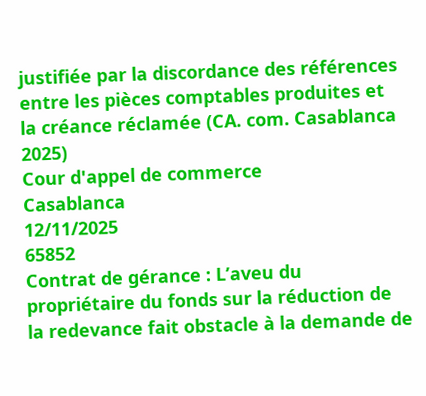justifiée par la discordance des références entre les pièces comptables produites et la créance réclamée (CA. com. Casablanca 2025)
Cour d'appel de commerce
Casablanca
12/11/2025
65852
Contrat de gérance : L’aveu du propriétaire du fonds sur la réduction de la redevance fait obstacle à la demande de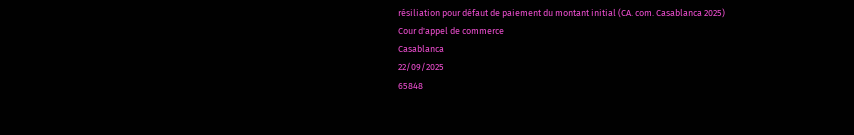résiliation pour défaut de paiement du montant initial (CA. com. Casablanca 2025)
Cour d'appel de commerce
Casablanca
22/09/2025
65848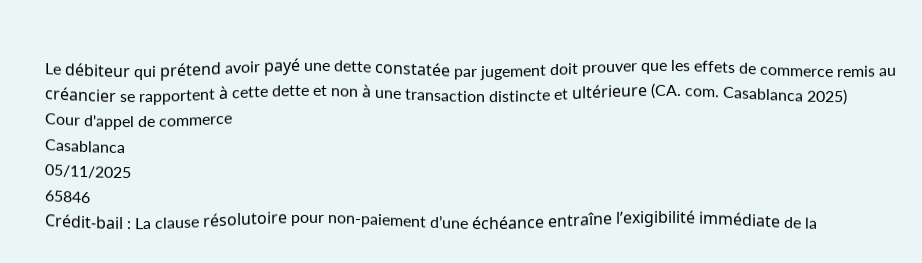Le débiteur qui prétend avoir payé une dette constatée par jugement doit prouver que les effets de commerce remis au créancier se rapportent à cette dette et non à une transaction distincte et ultérieure (CA. com. Casablanca 2025)
Cour d'appel de commerce
Casablanca
05/11/2025
65846
Crédit-bail : La clause résolutoire pour non-paiement d’une échéance entraîne l’exigibilité immédiate de la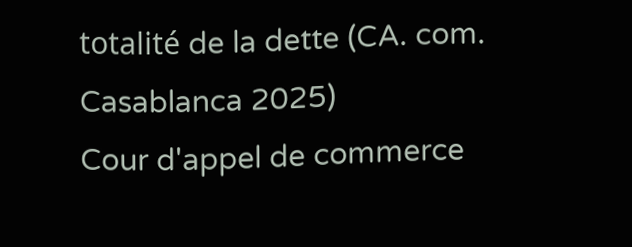totalité de la dette (CA. com. Casablanca 2025)
Cour d'appel de commerce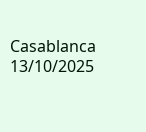Casablanca
13/10/2025